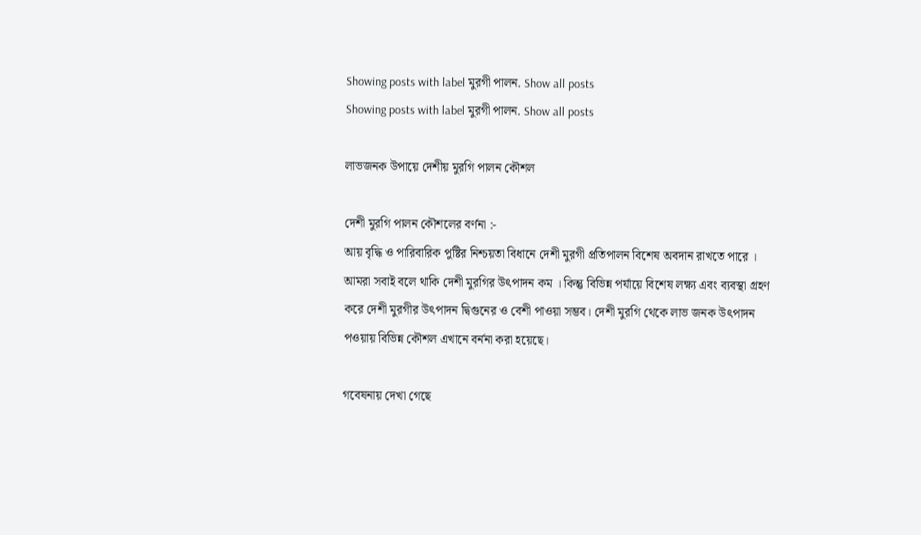Showing posts with label মুরগী পালন. Show all posts
Showing posts with label মুরগী পালন. Show all posts

লাভজনক উপায়ে দেশীয় মুরগি পালন কৌশল

দেশী মুরগি পালন কৌশলের বর্ণনা :-
আয় বৃদ্ধি ও পারিবারিক পুষ্টির নিশ্চয়তা বিধানে দেশী মুরগী প্রতিপালন বিশেষ অবদান রাখতে পারে । আমরা সবাই বলে থাকি দেশী মুরগির উৎপাদন কম । কিন্তু বিভিন্ন পর্যায়ে বিশেষ লক্ষ্য এবং ব্যবস্থা গ্রহণ করে দেশী মুরগীর উৎপাদন দ্বিগুনের ও বেশী পাওয়া সম্ভব। দেশী মুরগি থেকে লাভ জনক উৎপাদন পওয়ায় বিভিন্ন কৌশল এখানে বর্ননা করা হয়েছে।

গবেষনায় দেখা গেছে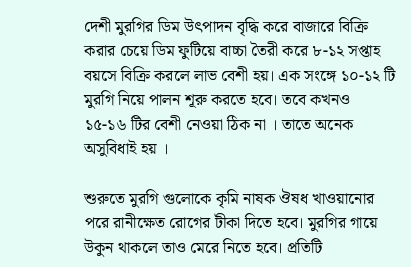দেশী মুরগির ডিম উৎপাদন বৃদ্ধি করে বাজারে বিক্রি করার চেয়ে ডিম ফুটিয়ে বাচ্চা তৈরী করে ৮-১২ সপ্তাহ বয়সে বিক্রি করলে লাভ বেশী হয়। এক সংঙ্গে ১০-১২ টি মুরগি নিয়ে পালন শূরু করতে হবে। তবে কখনও ১৫-১৬ টির বেশী নেওয়া ঠিক না । তাতে অনেক অসুবিধাই হয় ।

শুরুতে মুরগি গুলোকে কৃমি নাষক ঔষধ খাওয়ানোর পরে রানীক্ষেত রোগের টীকা দিতে হবে। মুরগির গায়ে উকুন থাকলে তাও মেরে নিতে হবে। প্রতিটি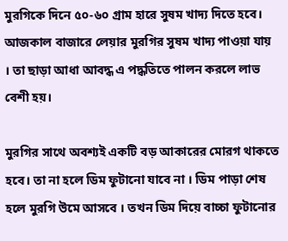মুরগিকে দিনে ৫০-৬০ গ্রাম হারে সুষম খাদ্য দিতে হবে। আজকাল বাজারে লেয়ার মুরগির সুষম খাদ্য পাওয়া যায় । তা ছাড়া আধা আবদ্ধ এ পদ্ধতিতে পালন করলে লাভ বেশী হয়।

মুরগির সাথে অবশ্যই একটি বড় আকারের মোরগ থাকতে হবে। তা না হলে ডিম ফুটানো যাবে না । ডিম পাড়া শেষ হলে মুরগি উমে আসবে । তখন ডিম দিয়ে বাচ্চা ফুটানোর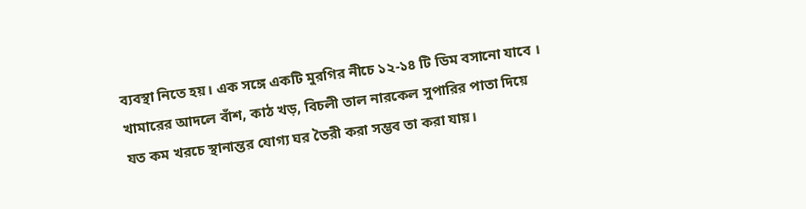ব্যবস্থা নিতে হয়। এক সঙ্গে একটি মুরগির নীচে ১২-১৪ টি ডিম বসানো যাবে । খামারের আদলে বাঁশ, কাঠ খড়, বিচলী তাল নারকেল সুপারির পাতা দিয়ে যত কম খরচে স্থানান্তর যোগ্য ঘর তৈরী করা সম্ভব তা করা যায়।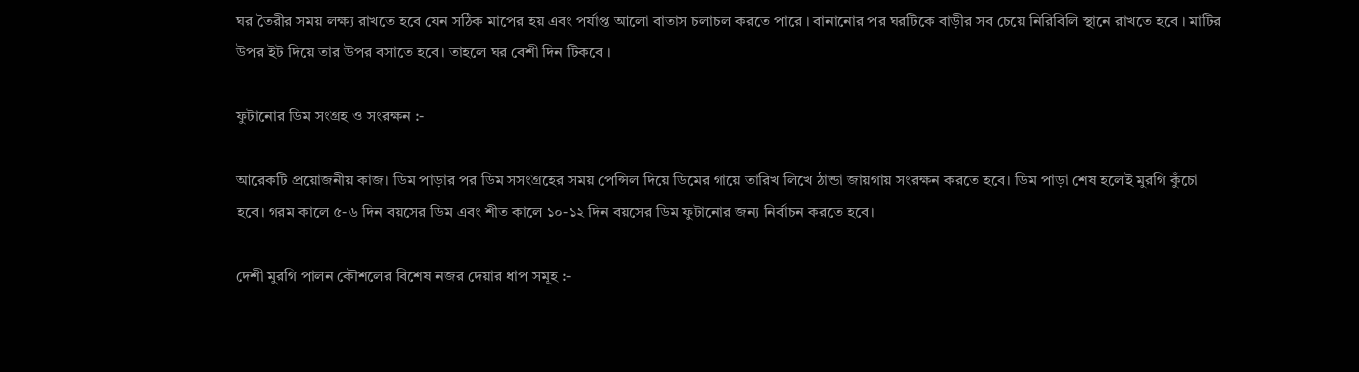ঘর তৈরীর সময় লক্ষ্য রাখতে হবে যেন সঠিক মাপের হয় এবং পর্যাপ্ত আলো বাতাস চলাচল করতে পারে । বানানোর পর ঘরটিকে বাড়ীর সব চেয়ে নিরিবিলি স্থানে রাখতে হবে । মাটির উপর ইট দিয়ে তার উপর বসাতে হবে। তাহলে ঘর বেশী দিন টিকবে ।

ফুটানোর ডিম সংগ্রহ ও সংরক্ষন :-

আরেকটি প্রয়োজনীয় কাজ। ডিম পাড়ার পর ডিম সসংগ্রহের সময় পেন্সিল দিয়ে ডিমের গায়ে তারিখ লিখে ঠান্ডা জায়গায় সংরক্ষন করতে হবে। ডিম পাড়া শেষ হলেই মুরগি কুঁচো হবে। গরম কালে ৫-৬ দিন বয়সের ডিম এবং শীত কালে ১০-১২ দিন বয়সের ডিম ফুটানোর জন্য নির্বাচন করতে হবে।

দেশী মুরগি পালন কৌশলের বিশেষ নজর দেয়ার ধাপ সমূহ :-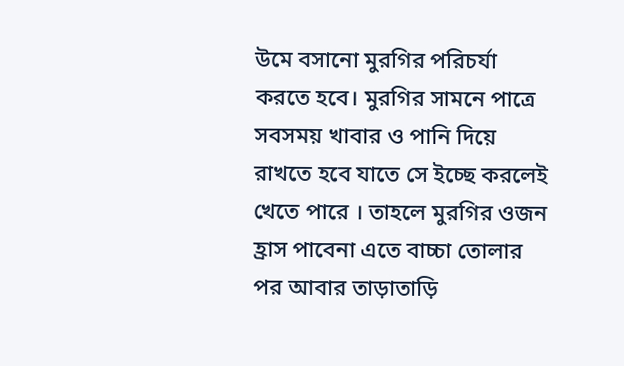উমে বসানো মুরগির পরিচর্যা করতে হবে। মুরগির সামনে পাত্রে সবসময় খাবার ও পানি দিয়ে রাখতে হবে যাতে সে ইচ্ছে করলেই খেতে পারে । তাহলে মুরগির ওজন হ্রাস পাবেনা এতে বাচ্চা তোলার পর আবার তাড়াতাড়ি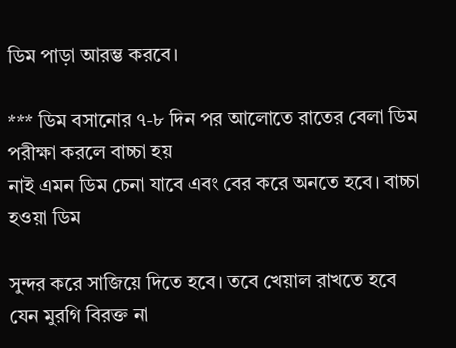ডিম পাড়া আরম্ভ করবে।

*** ডিম বসানোর ৭-৮ দিন পর আলোতে রাতের বেলা ডিম পরীক্ষা করলে বাচ্চা হয়
নাই এমন ডিম চেনা যাবে এবং বের করে অনতে হবে। বাচ্চা হওয়া ডিম

সুন্দর করে সাজিয়ে দিতে হবে। তবে খেয়াল রাখতে হবে যেন মুরগি বিরক্ত না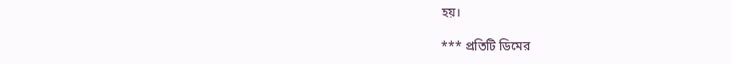হয়।

*** প্রতিটি ডিমের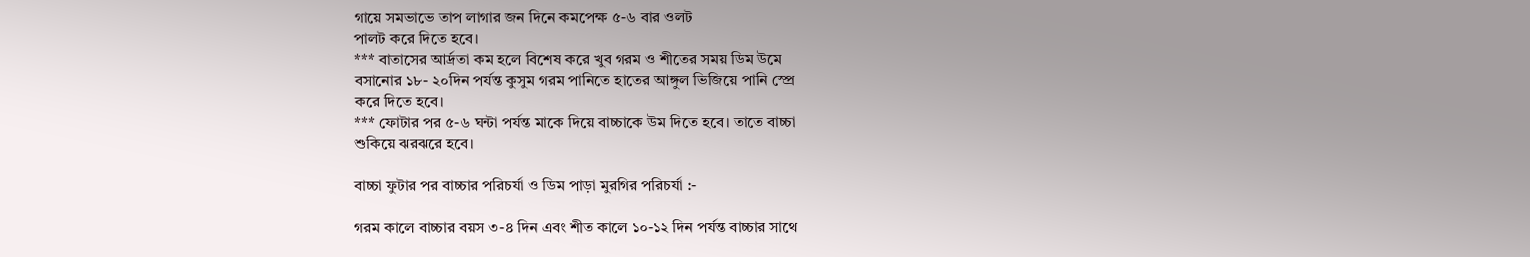গায়ে সমভাভে তাপ লাগার জন দিনে কমপেক্ষ ৫-৬ বার ওলট
পালট করে দিতে হবে।
*** বাতাসের আর্দ্রতা কম হলে বিশেষ করে খুব গরম ও শীতের সময় ডিম উমে
বসানোর ১৮- ২০দিন পর্যন্ত কুসুম গরম পানিতে হাতের আঙ্গুল ভিজিয়ে পানি স্প্রে
করে দিতে হবে।
*** ফোটার পর ৫-৬ ঘন্টা পর্যন্ত মাকে দিয়ে বাচ্চাকে উম দিতে হবে। তাতে বাচ্চা
শুকিয়ে ঝরঝরে হবে।

বাচ্চা ফুটার পর বাচ্চার পরিচর্যা ও ডিম পাড়া মুরগির পরিচর্যা :-

গরম কালে বাচ্চার বয়স ৩-৪ দিন এবং শীত কালে ১০-১২ দিন পর্যন্ত বাচ্চার সাথে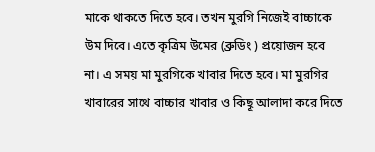মাকে থাকতে দিতে হবে। তখন মুরগি নিজেই বাচ্চাকে উম দিবে। এতে কৃত্রিম উমের (ব্রুডিং ) প্রয়োজন হবে না। এ সময় মা মুরগিকে খাবার দিতে হবে। মা মুরগির খাবারের সাথে বাচ্চার খাবার ও কিছূ আলাদা করে দিতে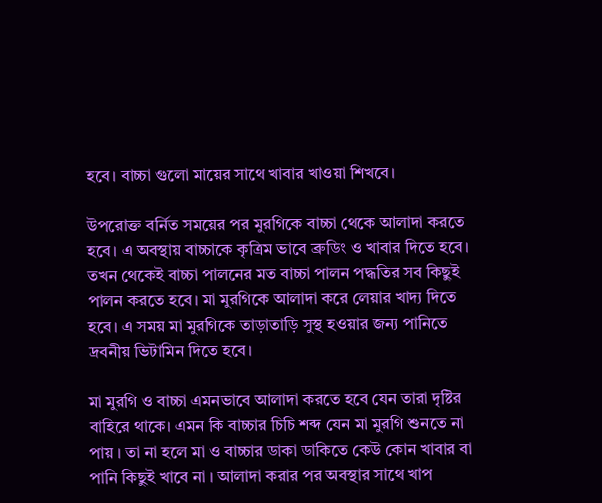হবে। বাচ্চা গুলো মায়ের সাথে খাবার খাওয়া শিখবে।

উপরোক্ত বর্নিত সময়ের পর মুরগিকে বাচ্চা থেকে আলাদা করতে হবে। এ অবস্থায় বাচ্চাকে কৃত্রিম ভাবে ব্রুডিং ও খাবার দিতে হবে। তখন থেকেই বাচ্চা পালনের মত বাচ্চা পালন পদ্ধতির সব কিছুই পালন করতে হবে। মা মুরগিকে আলাদা করে লেয়ার খাদ্য দিতে হবে। এ সময় মা মুরগিকে তাড়াতাড়ি সুস্থ হওয়ার জন্য পানিতে দ্রবনীয় ভিটামিন দিতে হবে।

মা মুরগি ও বাচ্চা এমনভাবে আলাদা করতে হবে যেন তারা দৃষ্টির বাহিরে থাকে। এমন কি বাচ্চার চিচি শব্দ যেন মা মুরগি শুনতে না পায় । তা না হলে মা ও বাচ্চার ডাকা ডাকিতে কেউ কোন খাবার বা পানি কিছুই খাবে না । আলাদা করার পর অবস্থার সাথে খাপ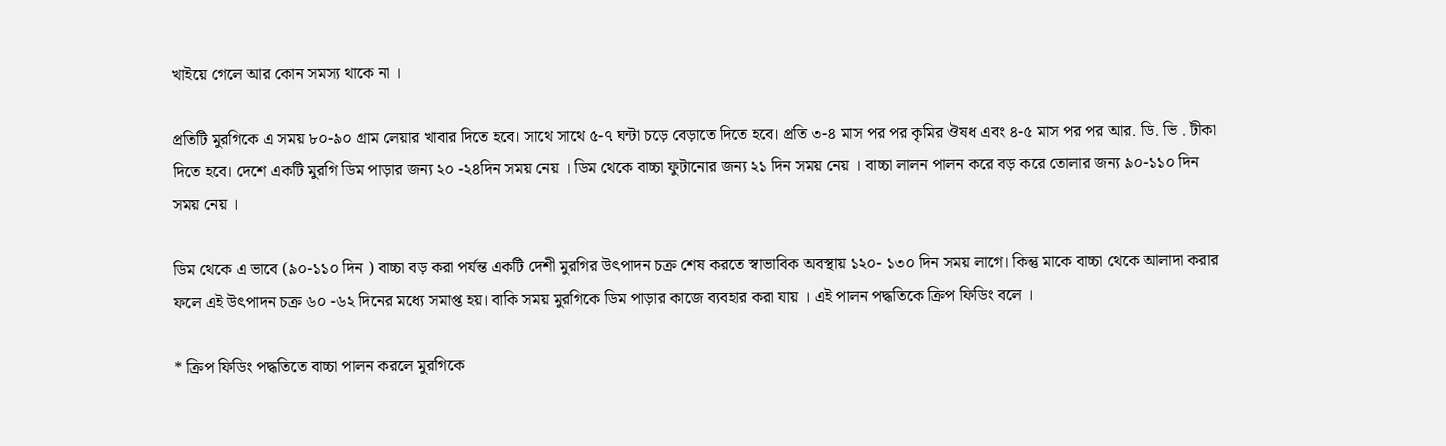খাইয়ে গেলে আর কোন সমস্য থাকে না ।

প্রতিটি মুরগিকে এ সময় ৮০-৯০ গ্রাম লেয়ার খাবার দিতে হবে। সাথে সাথে ৫-৭ ঘন্টা চড়ে বেড়াতে দিতে হবে। প্রতি ৩-৪ মাস পর পর কৃমির ঔষধ এবং ৪-৫ মাস পর পর আর. ডি. ভি . টীকা দিতে হবে। দেশে একটি মুরগি ডিম পাড়ার জন্য ২০ -২৪দিন সময় নেয় । ডিম থেকে বাচ্চা ফুটানোর জন্য ২১ দিন সময় নেয় । বাচ্চা লালন পালন করে বড় করে তোলার জন্য ৯০-১১০ দিন সময় নেয় ।

ডিম থেকে এ ভাবে (৯০-১১০ দিন ) বাচ্চা বড় করা পর্যন্ত একটি দেশী মুরগির উৎপাদন চক্র শেষ করতে স্বাভাবিক অবস্থায় ১২০- ১৩০ দিন সময় লাগে। কিন্তু মাকে বাচ্চা থেকে আলাদা করার ফলে এই উৎপাদন চক্র ৬০ -৬২ দিনের মধ্যে সমাপ্ত হয়। বাকি সময় মুরগিকে ডিম পাড়ার কাজে ব্যবহার করা যায় । এই পালন পদ্ধতিকে ক্রিপ ফিডিং বলে ।

* ক্রিপ ফিডিং পদ্ধতিতে বাচ্চা পালন করলে মুরগিকে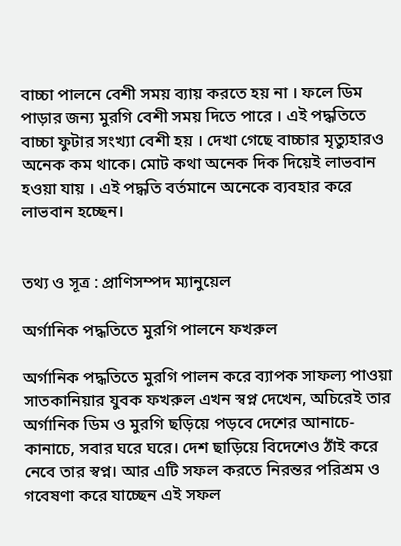বাচ্চা পালনে বেশী সময় ব্যায় করতে হয় না । ফলে ডিম পাড়ার জন্য মুরগি বেশী সময় দিতে পারে । এই পদ্ধতিতে বাচ্চা ফুটার সংখ্যা বেশী হয় । দেখা গেছে বাচ্চার মৃত্যুহারও অনেক কম থাকে। মোট কথা অনেক দিক দিয়েই লাভবান হওয়া যায় । এই পদ্ধতি বর্তমানে অনেকে ব্যবহার করে লাভবান হচ্ছেন।


তথ্য ও সূত্র : প্রাণিসম্পদ ম্যানুয়েল

অর্গানিক পদ্ধতিতে মুরগি পালনে ফখরুল

অর্গানিক পদ্ধতিতে মুরগি পালন করে ব্যাপক সাফল্য পাওয়া সাতকানিয়ার যুবক ফখরুল এখন স্বপ্ন দেখেন, অচিরেই তার অর্গানিক ডিম ও মুরগি ছড়িয়ে পড়বে দেশের আনাচে-কানাচে, সবার ঘরে ঘরে। দেশ ছাড়িয়ে বিদেশেও ঠাঁই করে নেবে তার স্বপ্ন। আর এটি সফল করতে নিরন্তর পরিশ্রম ও গবেষণা করে যাচ্ছেন এই সফল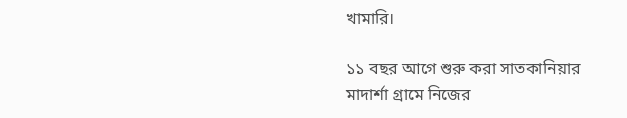খামারি।

১১ বছর আগে শুরু করা সাতকানিয়ার মাদার্শা গ্রামে নিজের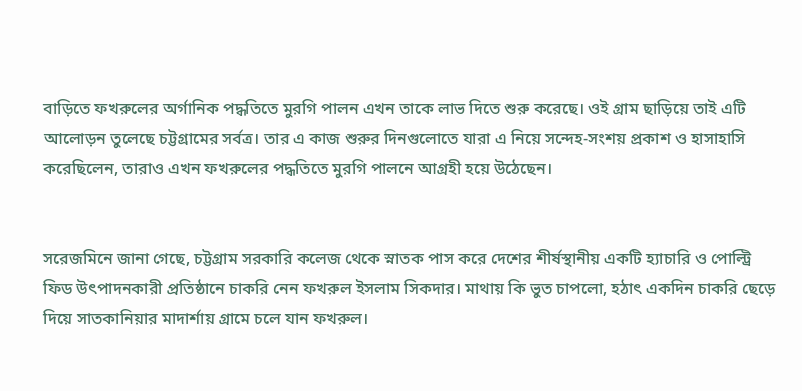বাড়িতে ফখরুলের অর্গানিক পদ্ধতিতে মুরগি পালন এখন তাকে লাভ দিতে শুরু করেছে। ওই গ্রাম ছাড়িয়ে তাই এটি আলোড়ন তুলেছে চট্টগ্রামের সর্বত্র। তার এ কাজ শুরুর দিনগুলোতে যারা এ নিয়ে সন্দেহ-সংশয় প্রকাশ ও হাসাহাসি করেছিলেন, তারাও এখন ফখরুলের পদ্ধতিতে মুরগি পালনে আগ্রহী হয়ে উঠেছেন।


সরেজমিনে জানা গেছে, চট্টগ্রাম সরকারি কলেজ থেকে স্নাতক পাস করে দেশের শীর্ষস্থানীয় একটি হ্যাচারি ও পোল্ট্রি ফিড উৎপাদনকারী প্রতিষ্ঠানে চাকরি নেন ফখরুল ইসলাম সিকদার। মাথায় কি ভুত চাপলো, হঠাৎ একদিন চাকরি ছেড়ে দিয়ে সাতকানিয়ার মাদার্শায় গ্রামে চলে যান ফখরুল।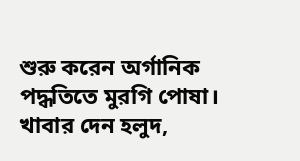শুরু করেন অর্গানিক পদ্ধতিতে মুরগি পোষা। খাবার দেন হলুদ,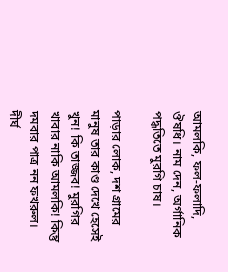আমলকি, ফল-ফলাদি, ঔষধি। নাম দেন, অর্গানিক পদ্ধতিতে মুরগি চাষ।

পাড়ার লোক, দশ গ্রামের মানুষ তার কাণ্ড দেখে হেসেই খুন! কি তাজ্জব! মুরগির খাবার নাকি আমলকি! কিন্তু দমবার পাত্র নন ফখরুল। দীর্ঘ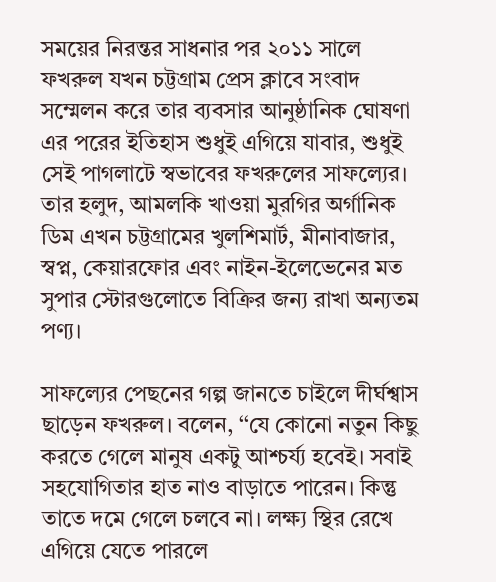সময়ের নিরন্তর সাধনার পর ২০১১ সালে ফখরুল যখন চট্টগ্রাম প্রেস ক্লাবে সংবাদ সম্মেলন করে তার ব্যবসার আনুষ্ঠানিক ঘোষণা
এর পরের ইতিহাস শুধুই এগিয়ে যাবার, শুধুই সেই পাগলাটে স্বভাবের ফখরুলের সাফল্যের। তার হলুদ, আমলকি খাওয়া মুরগির অর্গানিক ডিম এখন চট্টগ্রামের খুলশিমার্ট, মীনাবাজার, স্বপ্ন, কেয়ারফোর এবং নাইন-ইলেভেনের মত সুপার স্টোরগুলোতে বিক্রির জন্য রাখা অন্যতম পণ্য।

সাফল্যের পেছনের গল্প জানতে চাইলে দীর্ঘশ্বাস ছাড়েন ফখরুল। বলেন, ‘‘যে কোনো নতুন কিছু করতে গেলে মানুষ একটু আশ্চর্য্য হবেই। সবাই সহযোগিতার হাত নাও বাড়াতে পারেন। কিন্তু তাতে দমে গেলে চলবে না। লক্ষ্য স্থির রেখে এগিয়ে যেতে পারলে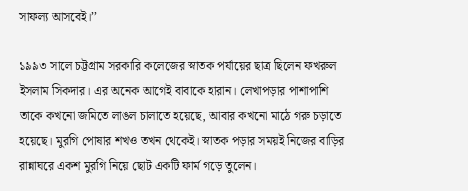সাফল্য আসবেই।’’

১৯৯৩ সালে চট্টগ্রাম সরকারি কলেজের স্নাতক পর্যায়ের ছাত্র ছিলেন ফখরুল ইসলাম সিকদার। এর অনেক আগেই বাবাকে হারান। লেখাপড়ার পাশাপাশি তাকে কখনো জমিতে লাঙল চালাতে হয়েছে, আবার কখনো মাঠে গরু চড়াতে হয়েছে। মুরগি পোষার শখও তখন থেকেই। স্নাতক পড়ার সময়ই নিজের বাড়ির রান্নাঘরে একশ মুরগি নিয়ে ছোট একটি ফার্ম গড়ে তুলেন।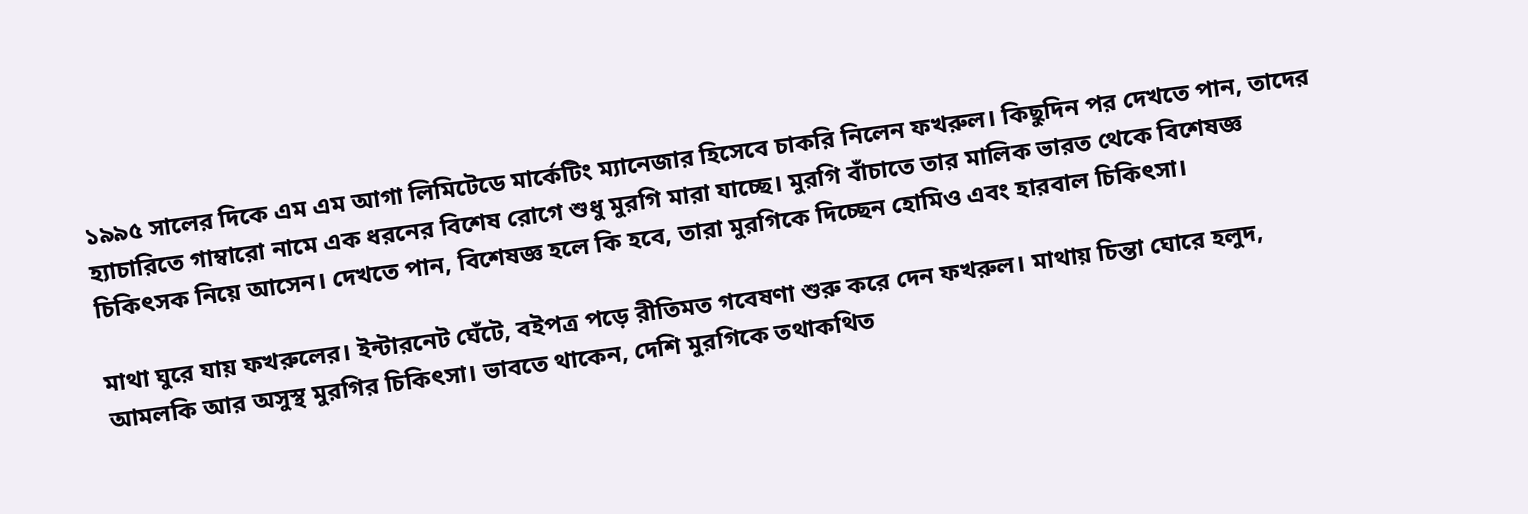১৯৯৫ সালের দিকে এম এম আগা লিমিটেডে মার্কেটিং ম্যানেজার হিসেবে চাকরি নিলেন ফখরুল। কিছুদিন পর দেখতে পান, তাদের হ্যাচারিতে গাম্বারো নামে এক ধরনের বিশেষ রোগে শুধু মুরগি মারা যাচ্ছে। মুরগি বাঁচাতে তার মালিক ভারত থেকে বিশেষজ্ঞ চিকিৎসক নিয়ে আসেন। দেখতে পান, বিশেষজ্ঞ হলে কি হবে, তারা মুরগিকে দিচ্ছেন হোমিও এবং হারবাল চিকিৎসা।

মাথা ঘুরে যায় ফখরুলের। ইন্টারনেট ঘেঁটে, বইপত্র পড়ে রীতিমত গবেষণা শুরু করে দেন ফখরুল। মাথায় চিন্তা ঘোরে হলুদ, আমলকি আর অসুস্থ মুরগির চিকিৎসা। ভাবতে থাকেন, দেশি মুরগিকে তথাকথিত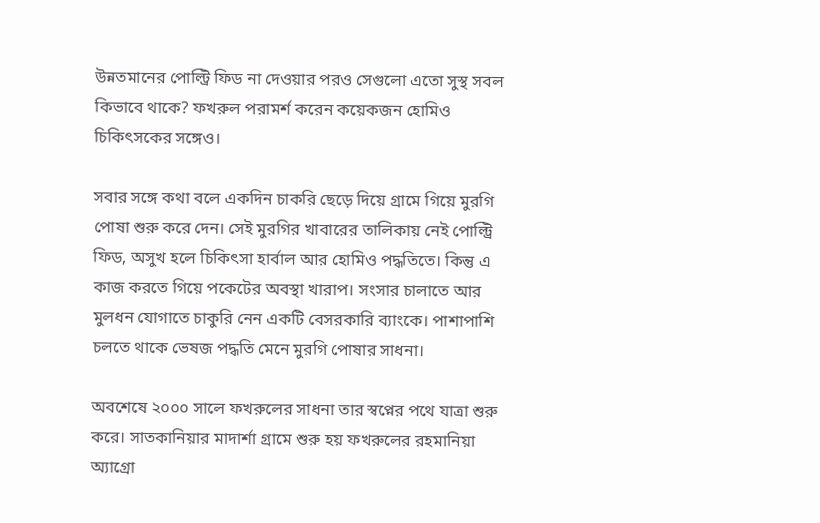উন্নতমানের পোল্ট্রি ফিড না দেওয়ার পরও সেগুলো এতো সুস্থ সবল কিভাবে থাকে? ফখরুল পরামর্শ করেন কয়েকজন হোমিও চিকিৎসকের সঙ্গেও।

সবার সঙ্গে কথা বলে একদিন চাকরি ছেড়ে দিয়ে গ্রামে গিয়ে মুরগি পোষা শুরু করে দেন। সেই মুরগির খাবারের তালিকায় নেই পোল্ট্রি ফিড, অসুখ হলে চিকিৎসা হার্বাল আর হোমিও পদ্ধতিতে। কিন্তু এ কাজ করতে গিয়ে পকেটের অবস্থা খারাপ। সংসার চালাতে আর মুলধন যোগাতে চাকুরি নেন একটি বেসরকারি ব্যাংকে। পাশাপাশি চলতে থাকে ভেষজ পদ্ধতি মেনে মুরগি পোষার সাধনা।

অবশেষে ২০০০ সালে ফখরুলের সাধনা তার স্বপ্নের পথে যাত্রা শুরু করে। সাতকানিয়ার মাদার্শা গ্রামে শুরু হয় ফখরুলের রহমানিয়া অ্যাগ্রো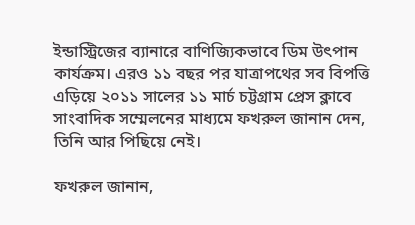ইন্ডাস্ট্রিজের ব্যানারে বাণিজ্যিকভাবে ডিম উৎপান কার্যক্রম। এরও ১১ বছর পর যাত্রাপথের সব বিপত্তি এড়িয়ে ২০১১ সালের ১১ মার্চ চট্টগ্রাম প্রেস ক্লাবে সাংবাদিক সম্মেলনের মাধ্যমে ফখরুল জানান দেন, তিনি আর পিছিয়ে নেই।

ফখরুল জানান,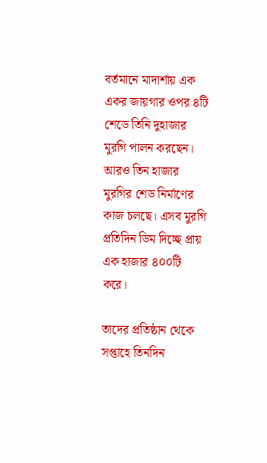বর্তমানে মাদার্শায় এক একর জায়গার ওপর ৪টি শেডে তিনি দুহাজার মুরগি পালন করছেন। আরও তিন হাজার মুরগির শেড নির্মাণের কাজ চলছে। এসব মুরগি প্রতিদিন ডিম দিচ্ছে প্রায় এক হাজার ৪০০টি করে।

তাদের প্রতিষ্ঠান থেকে সপ্তাহে তিনদিন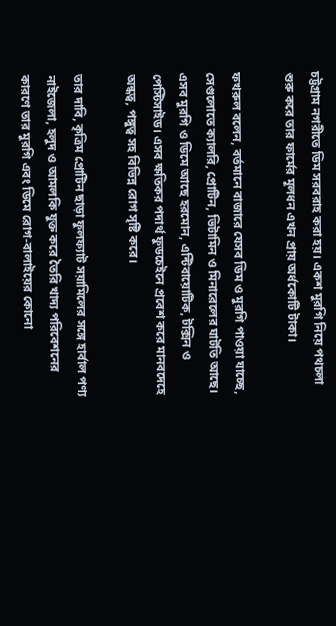চট্টগ্রাম নগরীতে ডিম সরবরাহ করা হয়। একশ মুরগি নিয়ে পথচলা শুরু করে তার ফার্মের মূলধন এখন প্রায় অর্ধকোটি টাকা।

ফখরুল বলেন, বর্তমানে বাজারে যেসব ডিম ও মুরগি পাওয়া যাচ্ছে, সেগুলোতে ক্যালরি, প্রোটিন, ভিটামিন ও মিনারেলের ঘাটতি আছে। এসব মুরগি ও ডিমে আছে হরমোন, এন্টিবায়োটিক, টক্সিন ও পেস্টিসাইড। এসব ক্ষতিকর পদার্থ ফুডচেইনে প্রবেশ করে মানবদেহে অন্ধত্ব, পঙ্গুত্ব সহ বিভিন্ন রোগ সৃষ্টি করে।

তার দাবি, কৃত্রিম প্রোটিন ছাড়া ফুলফ্যাট সয়ামিলের সঙ্গে হার্বাল পণ্য নাইজেলা, হলুদ ও আমলকি যুক্ত করে তৈরি খাদ্য পরিবেশনের কারণে তার মুরগি এবং ডিমে রোগ-বালাইয়ের কোনো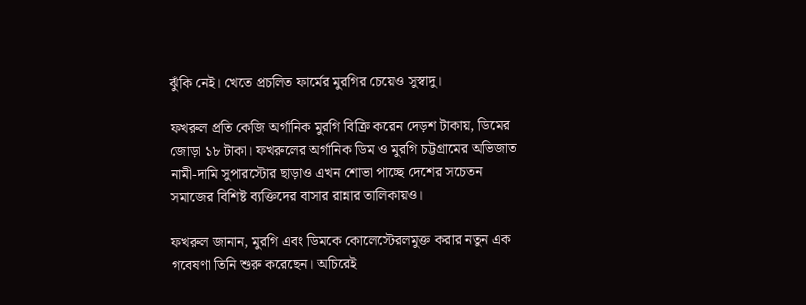ঝুঁকি নেই। খেতে প্রচলিত ফার্মের মুরগির চেয়েও সুস্বাদু।

ফখরুল প্রতি কেজি অর্গানিক মুরগি বিক্রি করেন দেড়শ টাকায়, ডিমের জোড়া ১৮ টাকা। ফখরুলের অর্গানিক ডিম ও মুরগি চট্টগ্রামের অভিজাত নামী-দামি সুপারস্টোর ছাড়াও এখন শোভা পাচ্ছে দেশের সচেতন সমাজের বিশিষ্ট ব্যক্তিদের বাসার রান্নার তালিকায়ও।

ফখরুল জানান, মুরগি এবং ডিমকে কোলেস্টেরলমুক্ত করার নতুন এক গবেষণা তিনি শুরু করেছেন। অচিরেই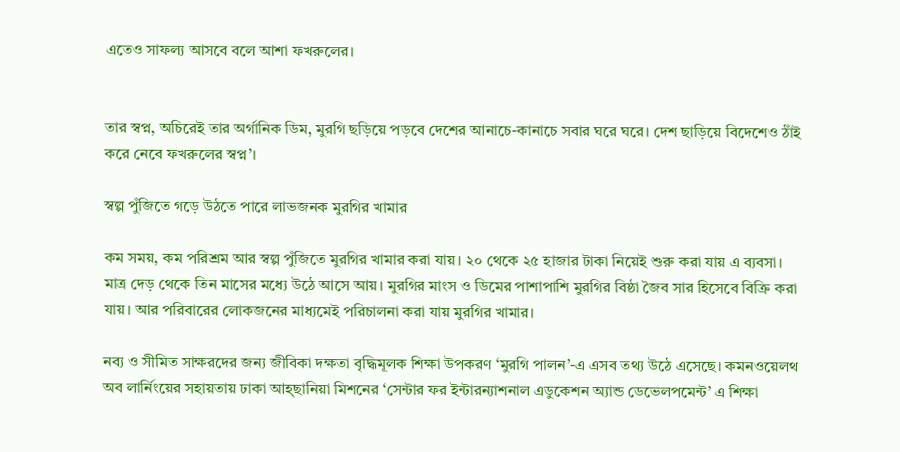এতেও সাফল্য আসবে বলে আশা ফখরুলের।


তার স্বপ্ন, অচিরেই তার অর্গানিক ডিম, মুরগি ছড়িয়ে পড়বে দেশের আনাচে-কানাচে সবার ঘরে ঘরে। দেশ ছাড়িয়ে বিদেশেও ঠাঁই করে নেবে ফখরুলের স্বপ্ন’।

স্বল্প পুঁজিতে গড়ে উঠতে পারে লাভজনক মুরগির খামার

কম সময়, কম পরিশ্রম আর স্বল্প পুঁজিতে মুরগির খামার করা যায়। ২০ থেকে ২৫ হাজার টাকা নিয়েই শুরু করা যায় এ ব্যবসা। মাত্র দেড় থেকে তিন মাসের মধ্যে উঠে আসে আয়। মুরগির মাংস ও ডিমের পাশাপাশি মুরগির বিষ্ঠা জৈব সার হিসেবে বিক্রি করা যায়। আর পরিবারের লোকজনের মাধ্যমেই পরিচালনা করা যায় মুরগির খামার।

নব্য ও সীমিত সাক্ষরদের জন্য জীবিকা দক্ষতা বৃদ্ধিমূলক শিক্ষা উপকরণ ‘মুরগি পালন’-এ এসব তথ্য উঠে এসেছে। কমনওয়েলথ অব লার্নিংয়ের সহায়তায় ঢাকা আহ্ছানিয়া মিশনের ‘সেন্টার ফর ইন্টারন্যাশনাল এডুকেশন অ্যান্ড ডেভেলপমেন্ট’ এ শিক্ষা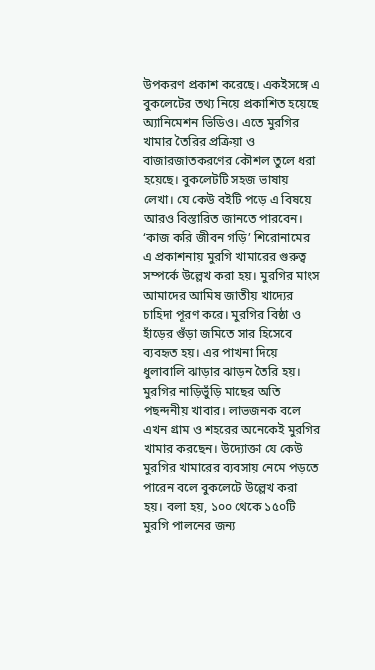উপকরণ প্রকাশ করেছে। একইসঙ্গে এ বুকলেটের তথ্য নিয়ে প্রকাশিত হয়েছে অ্যানিমেশন ভিডিও। এতে মুরগির খামার তৈরির প্রক্রিয়া ও বাজারজাতকরণের কৌশল তুলে ধরা হয়েছে। বুকলেটটি সহজ ভাষায় লেখা। যে কেউ বইটি পড়ে এ বিষয়ে আরও বিস্তারিত জানতে পারবেন। ‘কাজ করি জীবন গড়ি’ শিরোনামের এ প্রকাশনায় মুরগি খামারের গুরুত্ব সম্পর্কে উল্লেখ করা হয়। মুরগির মাংস আমাদের আমিষ জাতীয় খাদ্যের চাহিদা পূরণ করে। মুরগির বিষ্ঠা ও হাঁড়ের গুঁড়া জমিতে সার হিসেবে ব্যবহৃত হয়। এর পাখনা দিয়ে ধুলাবালি ঝাড়ার ঝাড়ন তৈরি হয়। মুরগির নাড়িভুঁড়ি মাছের অতি পছন্দনীয় খাবার। লাভজনক বলে এখন গ্রাম ও শহরের অনেকেই মুরগির খামার করছেন। উদ্যোক্তা যে কেউ মুরগির খামারের ব্যবসায় নেমে পড়তে পারেন বলে বুকলেটে উল্লেখ করা হয়। বলা হয়, ১০০ থেকে ১৫০টি মুরগি পালনের জন্য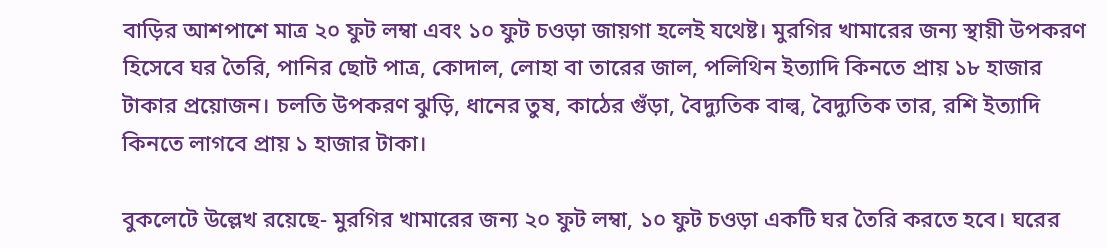বাড়ির আশপাশে মাত্র ২০ ফুট লম্বা এবং ১০ ফুট চওড়া জায়গা হলেই যথেষ্ট। মুরগির খামারের জন্য স্থায়ী উপকরণ হিসেবে ঘর তৈরি, পানির ছোট পাত্র, কোদাল, লোহা বা তারের জাল, পলিথিন ইত্যাদি কিনতে প্রায় ১৮ হাজার টাকার প্রয়োজন। চলতি উপকরণ ঝুড়ি, ধানের তুষ, কাঠের গুঁড়া, বৈদ্যুতিক বাল্ব, বৈদ্যুতিক তার, রশি ইত্যাদি কিনতে লাগবে প্রায় ১ হাজার টাকা।

বুকলেটে উল্লেখ রয়েছে- মুরগির খামারের জন্য ২০ ফুট লম্বা, ১০ ফুট চওড়া একটি ঘর তৈরি করতে হবে। ঘরের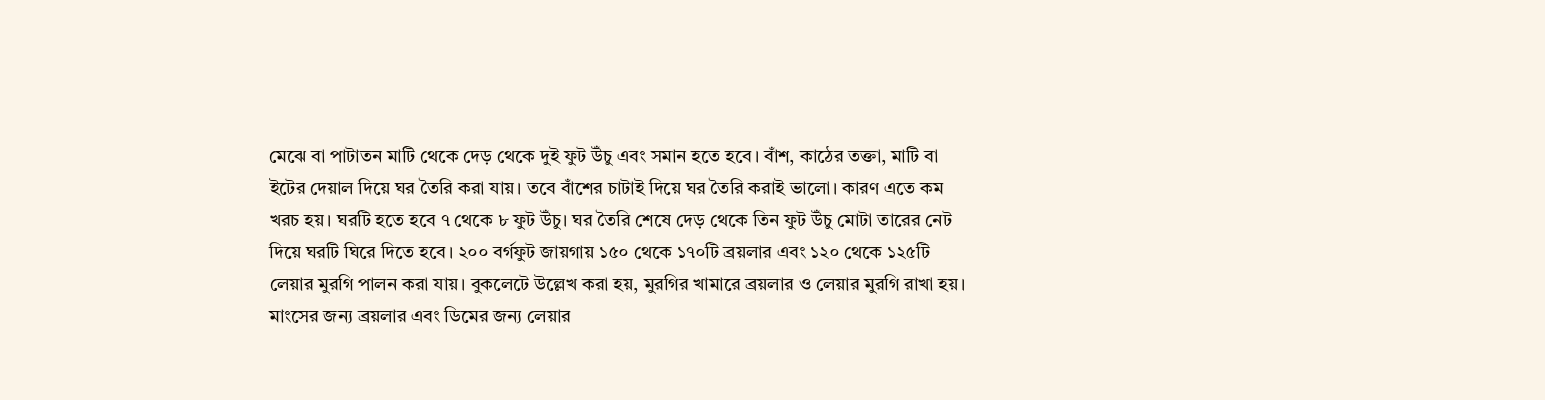মেঝে বা পাটাতন মাটি থেকে দেড় থেকে দুই ফুট উঁচু এবং সমান হতে হবে। বাঁশ, কাঠের তক্তা, মাটি বা ইটের দেয়াল দিয়ে ঘর তৈরি করা যায়। তবে বাঁশের চাটাই দিয়ে ঘর তৈরি করাই ভালো। কারণ এতে কম খরচ হয়। ঘরটি হতে হবে ৭ থেকে ৮ ফুট উঁচু। ঘর তৈরি শেষে দেড় থেকে তিন ফুট উঁচু মোটা তারের নেট দিয়ে ঘরটি ঘিরে দিতে হবে। ২০০ বর্গফুট জায়গায় ১৫০ থেকে ১৭০টি ব্রয়লার এবং ১২০ থেকে ১২৫টি লেয়ার মুরগি পালন করা যায়। বুকলেটে উল্লেখ করা হয়, মুরগির খামারে ব্রয়লার ও লেয়ার মুরগি রাখা হয়। মাংসের জন্য ব্রয়লার এবং ডিমের জন্য লেয়ার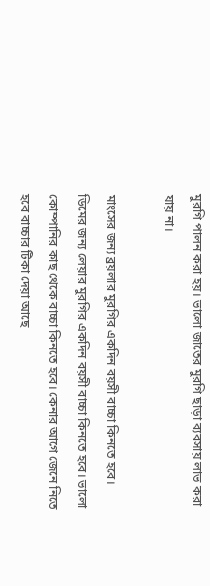মুরগি পালন করা হয়। ভালো জাতের মুরগি ছাড়া ব্যবসায় লাভ করা যায় না।

মাংসের জন্য ব্রয়লার মুরগির একদিন বয়সী বাচ্চা কিনতে হবে। ডিমের জন্য লেয়ার মুরগির একদিন বয়সী বাচ্চা কিনতে হবে। ভালো কোম্পানির কাছ থেকে বাচ্চা কিনতে হবে। কেনার আগে জেনে নিতে হবে বাচ্চার টিকা দেয়া আছে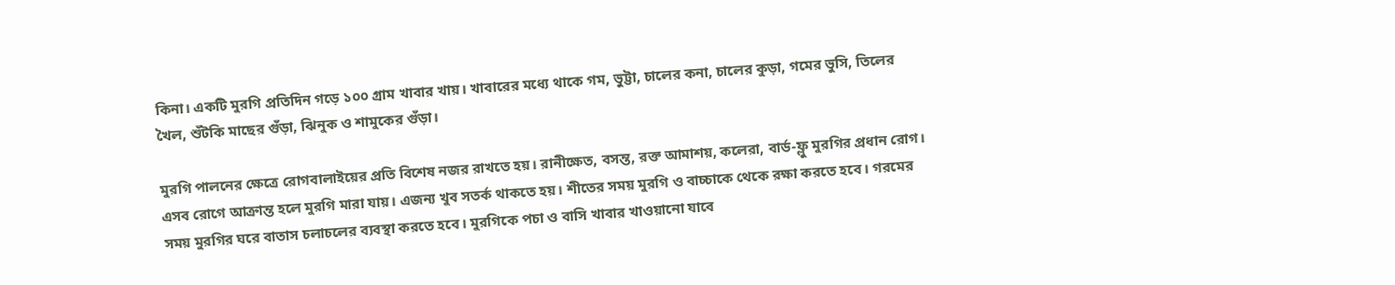কিনা। একটি মুরগি প্রতিদিন গড়ে ১০০ গ্রাম খাবার খায়। খাবারের মধ্যে থাকে গম, ভুট্টা, চালের কনা, চালের কুড়া, গমের ভুসি, তিলের খৈল, শুঁটকি মাছের গুঁড়া, ঝিনুক ও শামুকের গুঁড়া।

মুরগি পালনের ক্ষেত্রে রোগবালাইয়ের প্রতি বিশেষ নজর রাখতে হয়। রানীক্ষেত, বসন্ত, রক্ত আমাশয়, কলেরা, বার্ড-ফ্লু মুরগির প্রধান রোগ। এসব রোগে আক্রান্ত হলে মুরগি মারা যায়। এজন্য খুব সতর্ক থাকতে হয়। শীতের সময় মুরগি ও বাচ্চাকে থেকে রক্ষা করতে হবে। গরমের সময় মুরগির ঘরে বাতাস চলাচলের ব্যবস্থা করতে হবে। মুরগিকে পচা ও বাসি খাবার খাওয়ানো যাবে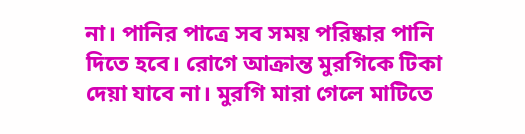না। পানির পাত্রে সব সময় পরিষ্কার পানি দিতে হবে। রোগে আক্রান্ত মুরগিকে টিকা দেয়া যাবে না। মুরগি মারা গেলে মাটিতে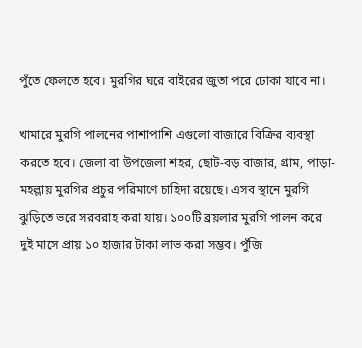পুঁতে ফেলতে হবে। মুরগির ঘরে বাইরের জুতা পরে ঢোকা যাবে না।

খামারে মুরগি পালনের পাশাপাশি এগুলো বাজারে বিক্রির ব্যবস্থা করতে হবে। জেলা বা উপজেলা শহর, ছোট-বড় বাজার, গ্রাম, পাড়া-মহল্লায় মুরগির প্রচুর পরিমাণে চাহিদা রয়েছে। এসব স্থানে মুরগি ঝুড়িতে ভরে সরবরাহ করা যায়। ১০০টি ব্রয়লার মুরগি পালন করে দুই মাসে প্রায় ১০ হাজার টাকা লাভ করা সম্ভব। পুঁজি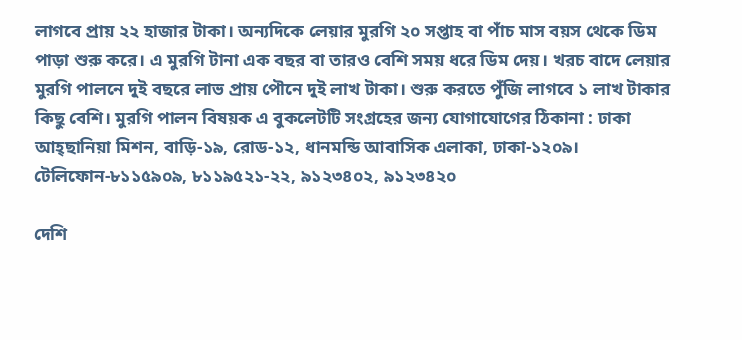লাগবে প্রায় ২২ হাজার টাকা। অন্যদিকে লেয়ার মুরগি ২০ সপ্তাহ বা পাঁচ মাস বয়স থেকে ডিম পাড়া শুরু করে। এ মুরগি টানা এক বছর বা তারও বেশি সময় ধরে ডিম দেয়। খরচ বাদে লেয়ার মুরগি পালনে দুই বছরে লাভ প্রায় পৌনে দুই লাখ টাকা। শুরু করতে পুঁজি লাগবে ১ লাখ টাকার কিছু বেশি। মুরগি পালন বিষয়ক এ বুকলেটটি সংগ্রহের জন্য যোগাযোগের ঠিকানা : ঢাকা আহ্ছানিয়া মিশন, বাড়ি-১৯, রোড-১২, ধানমন্ডি আবাসিক এলাকা, ঢাকা-১২০৯। টেলিফোন-৮১১৫৯০৯, ৮১১৯৫২১-২২, ৯১২৩৪০২, ৯১২৩৪২০

দেশি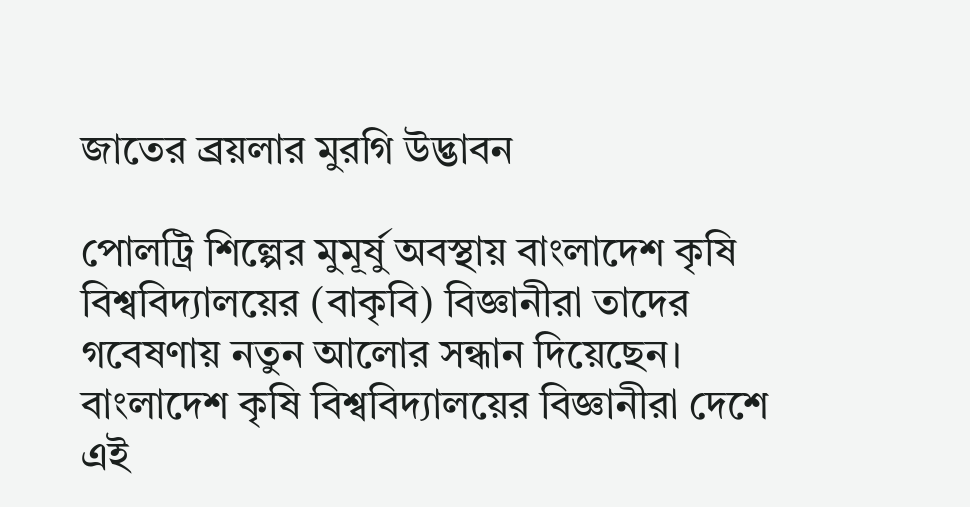জাতের ব্রয়লার মুরগি উদ্ভাবন

পোলট্রি শিল্পের মুমূর্ষু অবস্থায় বাংলাদেশ কৃষি বিশ্ববিদ্যালয়ের (বাকৃবি) বিজ্ঞানীরা তাদের গবেষণায় নতুন আলোর সন্ধান দিয়েছেন। বাংলাদেশ কৃষি বিশ্ববিদ্যালয়ের বিজ্ঞানীরা দেশে এই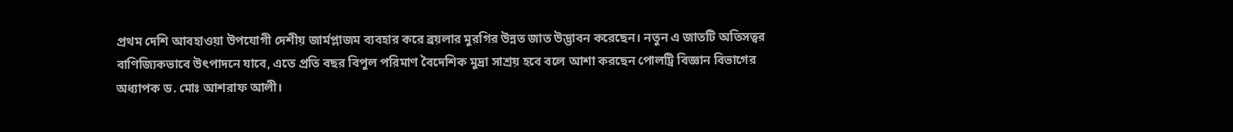প্রথম দেশি আবহাওয়া উপযোগী দেশীয় জার্মপ্লাজম ব্যবহার করে ব্রয়লার মুরগির উন্নত জাত উদ্ভাবন করেছেন। নতুন এ জাতটি অতিসত্বর বাণিজ্যিকভাবে উৎপাদনে যাবে, এতে প্রতি বছর বিপুল পরিমাণ বৈদেশিক মুদ্রা সাশ্রয় হবে বলে আশা করছেন পোলট্রি বিজ্ঞান বিভাগের অধ্যাপক ড. মোঃ আশরাফ আলী।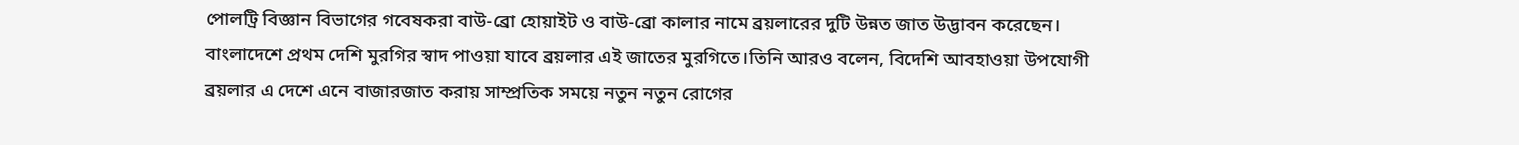পোলট্রি বিজ্ঞান বিভাগের গবেষকরা বাউ-ব্রো হোয়াইট ও বাউ-ব্রো কালার নামে ব্রয়লারের দুটি উন্নত জাত উদ্ভাবন করেছেন। বাংলাদেশে প্রথম দেশি মুরগির স্বাদ পাওয়া যাবে ব্রয়লার এই জাতের মুরগিতে।তিনি আরও বলেন, বিদেশি আবহাওয়া উপযোগী ব্রয়লার এ দেশে এনে বাজারজাত করায় সাম্প্রতিক সময়ে নতুন নতুন রোগের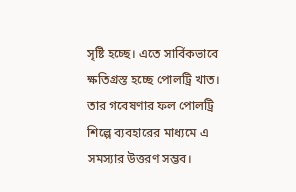সৃষ্টি হচ্ছে। এতে সার্বিকভাবে ক্ষতিগ্রস্ত হচ্ছে পোলট্রি খাত। তার গবেষণার ফল পোলট্রি শিল্পে ব্যবহারের মাধ্যমে এ সমস্যার উত্তরণ সম্ভব।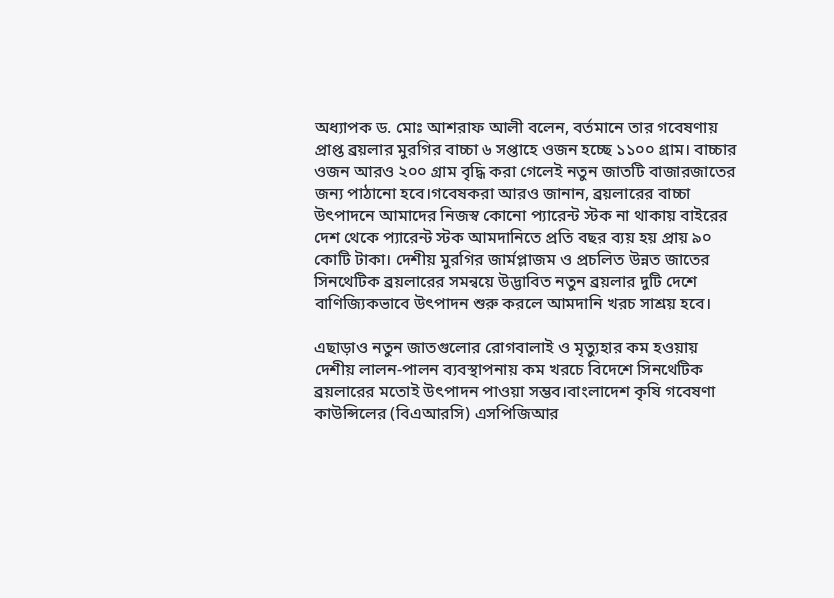অধ্যাপক ড. মোঃ আশরাফ আলী বলেন, বর্তমানে তার গবেষণায় প্রাপ্ত ব্রয়লার মুরগির বাচ্চা ৬ সপ্তাহে ওজন হচ্ছে ১১০০ গ্রাম। বাচ্চার ওজন আরও ২০০ গ্রাম বৃদ্ধি করা গেলেই নতুন জাতটি বাজারজাতের জন্য পাঠানো হবে।গবেষকরা আরও জানান, ব্রয়লারের বাচ্চা উৎপাদনে আমাদের নিজস্ব কোনো প্যারেন্ট স্টক না থাকায় বাইরের দেশ থেকে প্যারেন্ট স্টক আমদানিতে প্রতি বছর ব্যয় হয় প্রায় ৯০ কোটি টাকা। দেশীয় মুরগির জার্মপ্লাজম ও প্রচলিত উন্নত জাতের সিনথেটিক ব্রয়লারের সমন্বয়ে উদ্ভাবিত নতুন ব্রয়লার দুটি দেশে বাণিজ্যিকভাবে উৎপাদন শুরু করলে আমদানি খরচ সাশ্রয় হবে।

এছাড়াও নতুন জাতগুলোর রোগবালাই ও মৃত্যুহার কম হওয়ায় দেশীয় লালন-পালন ব্যবস্থাপনায় কম খরচে বিদেশে সিনথেটিক ব্রয়লারের মতোই উৎপাদন পাওয়া সম্ভব।বাংলাদেশ কৃষি গবেষণা কাউন্সিলের (বিএআরসি) এসপিজিআর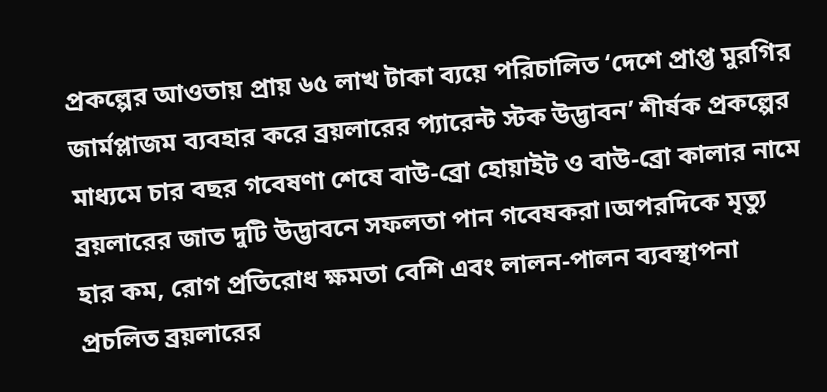প্রকল্পের আওতায় প্রায় ৬৫ লাখ টাকা ব্যয়ে পরিচালিত ‘দেশে প্রাপ্ত মুরগির জার্মপ্লাজম ব্যবহার করে ব্রয়লারের প্যারেন্ট স্টক উদ্ভাবন’ শীর্ষক প্রকল্পের মাধ্যমে চার বছর গবেষণা শেষে বাউ-ব্রো হোয়াইট ও বাউ-ব্রো কালার নামে ব্রয়লারের জাত দুটি উদ্ভাবনে সফলতা পান গবেষকরা।অপরদিকে মৃত্যু হার কম, রোগ প্রতিরোধ ক্ষমতা বেশি এবং লালন-পালন ব্যবস্থাপনা প্রচলিত ব্রয়লারের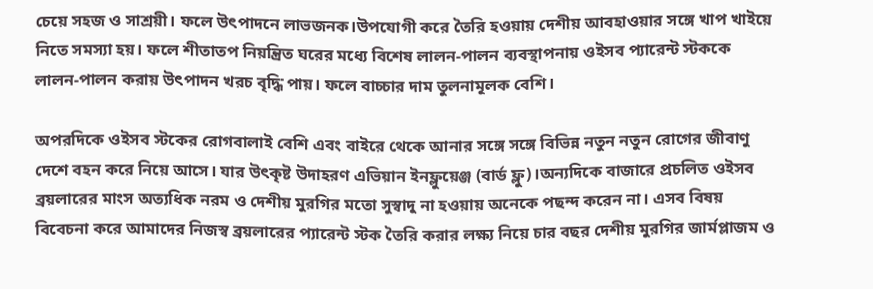চেয়ে সহজ ও সাশ্রয়ী। ফলে উৎপাদনে লাভজনক।উপযোগী করে তৈরি হওয়ায় দেশীয় আবহাওয়ার সঙ্গে খাপ খাইয়ে নিতে সমস্যা হয়। ফলে শীতাতপ নিয়ন্ত্রিত ঘরের মধ্যে বিশেষ লালন-পালন ব্যবস্থাপনায় ওইসব প্যারেন্ট স্টককে লালন-পালন করায় উৎপাদন খরচ বৃদ্ধি পায়। ফলে বাচ্চার দাম তুলনামূলক বেশি।

অপরদিকে ওইসব স্টকের রোগবালাই বেশি এবং বাইরে থেকে আনার সঙ্গে সঙ্গে বিভিন্ন নতুন নতুন রোগের জীবাণু দেশে বহন করে নিয়ে আসে। যার উৎকৃষ্ট উদাহরণ এভিয়ান ইনফ্লুয়েঞ্জ (বার্ড ফ্লু)।অন্যদিকে বাজারে প্রচলিত ওইসব ব্রয়লারের মাংস অত্যধিক নরম ও দেশীয় মুরগির মতো সুস্বাদু না হওয়ায় অনেকে পছন্দ করেন না। এসব বিষয় বিবেচনা করে আমাদের নিজস্ব ব্রয়লারের প্যারেন্ট স্টক তৈরি করার লক্ষ্য নিয়ে চার বছর দেশীয় মুরগির জার্মপ্লাজম ও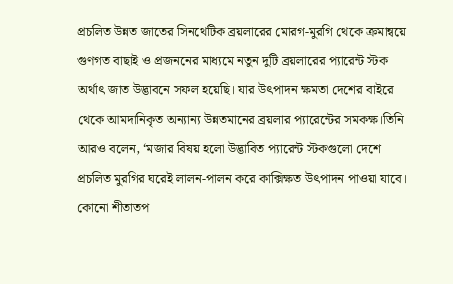প্রচলিত উন্নত জাতের সিনথেটিক ব্রয়লারের মোরগ-মুরগি থেকে ক্রমান্বয়ে গুণগত বাছাই ও প্রজননের মাধ্যমে নতুন দুটি ব্রয়লারের প্যারেন্ট স্টক অর্থাৎ জাত উদ্ভাবনে সফল হয়েছি। যার উৎপাদন ক্ষমতা দেশের বাইরে থেকে আমদানিকৃত অন্যান্য উন্নতমানের ব্রয়লার প্যারেন্টের সমকক্ষ।তিনি আরও বলেন, ‘মজার বিষয় হলো উদ্ভাবিত প্যারেন্ট স্টকগুলো দেশে প্রচলিত মুরগির ঘরেই লালন-পালন করে কাক্সিক্ষত উৎপাদন পাওয়া যাবে। কোনো শীতাতপ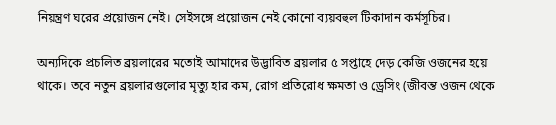নিয়ন্ত্রণ ঘরের প্রয়োজন নেই। সেইসঙ্গে প্রয়োজন নেই কোনো ব্যয়বহুল টিকাদান কর্মসূচির।

অন্যদিকে প্রচলিত ব্রয়লারের মতোই আমাদের উদ্ভাবিত ব্রয়লার ৫ সপ্তাহে দেড় কেজি ওজনের হয়ে থাকে। তবে নতুন ব্রয়লারগুলোর মৃত্যু হার কম, রোগ প্রতিরোধ ক্ষমতা ও ড্রেসিং (জীবন্ত ওজন থেকে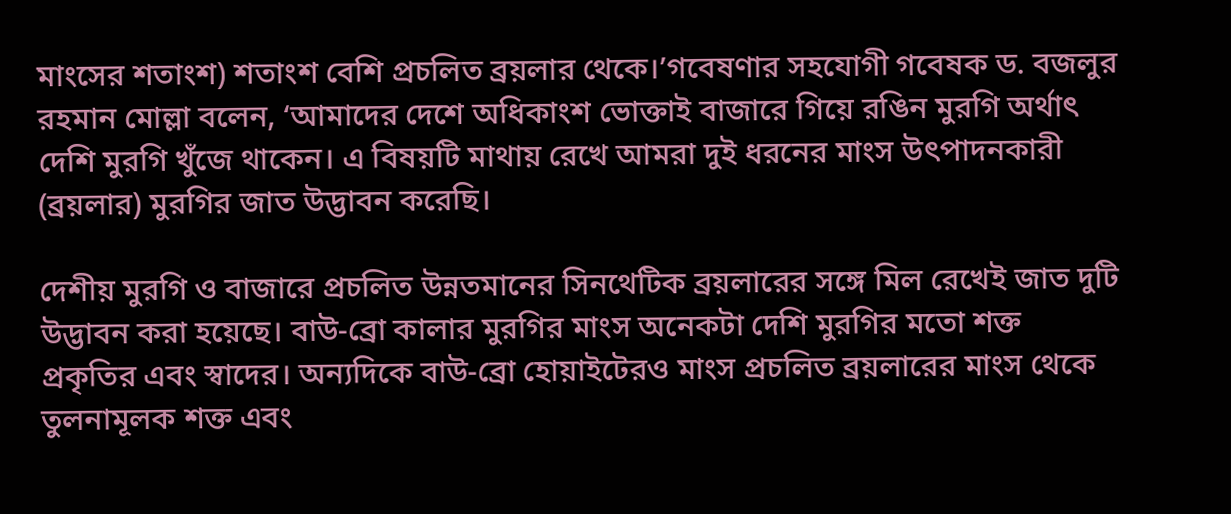মাংসের শতাংশ) শতাংশ বেশি প্রচলিত ব্রয়লার থেকে।’গবেষণার সহযোগী গবেষক ড. বজলুর রহমান মোল্লা বলেন, ‘আমাদের দেশে অধিকাংশ ভোক্তাই বাজারে গিয়ে রঙিন মুরগি অর্থাৎ দেশি মুরগি খুঁজে থাকেন। এ বিষয়টি মাথায় রেখে আমরা দুই ধরনের মাংস উৎপাদনকারী (ব্রয়লার) মুরগির জাত উদ্ভাবন করেছি।

দেশীয় মুরগি ও বাজারে প্রচলিত উন্নতমানের সিনথেটিক ব্রয়লারের সঙ্গে মিল রেখেই জাত দুটি উদ্ভাবন করা হয়েছে। বাউ-ব্রো কালার মুরগির মাংস অনেকটা দেশি মুরগির মতো শক্ত প্রকৃতির এবং স্বাদের। অন্যদিকে বাউ-ব্রো হোয়াইটেরও মাংস প্রচলিত ব্রয়লারের মাংস থেকে তুলনামূলক শক্ত এবং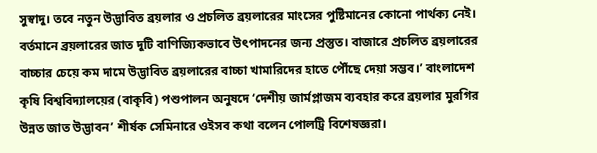সুস্বাদু। তবে নতুন উদ্ভাবিত ব্রয়লার ও প্রচলিত ব্রয়লারের মাংসের পুষ্টিমানের কোনো পার্থক্য নেই। বর্তমানে ব্রয়লারের জাত দুটি বাণিজ্যিকভাবে উৎপাদনের জন্য প্রস্তুত। বাজারে প্রচলিত ব্রয়লারের বাচ্চার চেয়ে কম দামে উদ্ভাবিত ব্রয়লারের বাচ্চা খামারিদের হাতে পৌঁছে দেয়া সম্ভব।’ বাংলাদেশ কৃষি বিশ্ববিদ্যালয়ের (বাকৃবি) পশুপালন অনুষদে ‘দেশীয় জার্মপ্লাজম ব্যবহার করে ব্রয়লার মুরগির উন্নত জাত উদ্ভাবন’ শীর্ষক সেমিনারে ওইসব কথা বলেন পোলট্রি বিশেষজ্ঞরা।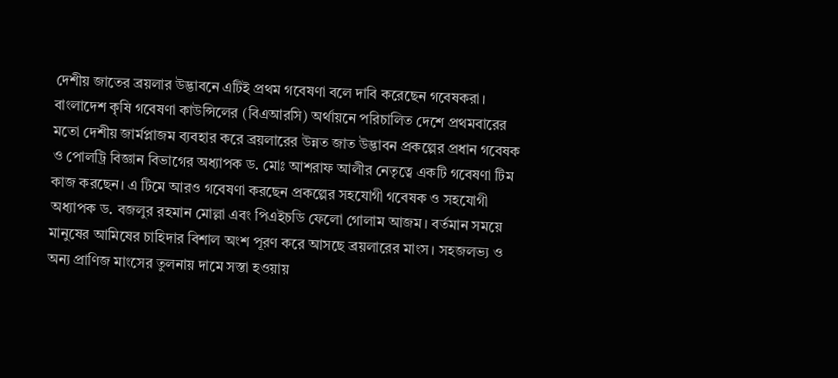দেশীয় জাতের ব্রয়লার উদ্ভাবনে এটিই প্রথম গবেষণা বলে দাবি করেছেন গবেষকরা। বাংলাদেশ কৃষি গবেষণা কাউন্সিলের (বিএআরসি) অর্থায়নে পরিচালিত দেশে প্রথমবারের মতো দেশীয় জার্মপ্লাজম ব্যবহার করে ব্রয়লারের উন্নত জাত উদ্ভাবন প্রকল্পের প্রধান গবেষক ও পোলট্রি বিজ্ঞান বিভাগের অধ্যাপক ড. মোঃ আশরাফ আলীর নেতৃত্বে একটি গবেষণা টিম কাজ করছেন। এ টিমে আরও গবেষণা করছেন প্রকল্পের সহযোগী গবেষক ও সহযোগী অধ্যাপক ড. বজলুর রহমান মোল্লা এবং পিএইচডি ফেলো গোলাম আজম। বর্তমান সময়ে মানুষের আমিষের চাহিদার বিশাল অংশ পূরণ করে আসছে ব্রয়লারের মাংস। সহজলভ্য ও অন্য প্রাণিজ মাংসের তুলনায় দামে সস্তা হওয়ায়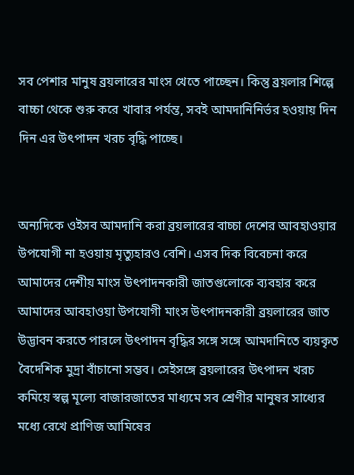সব পেশার মানুষ ব্রয়লারের মাংস খেতে পাচ্ছেন। কিন্তু ব্রয়লার শিল্পে বাচ্চা থেকে শুরু করে খাবার পর্যন্ত, সবই আমদানিনির্ভর হওয়ায় দিন দিন এর উৎপাদন খরচ বৃদ্ধি পাচ্ছে।


অন্যদিকে ওইসব আমদানি করা ব্রয়লারের বাচ্চা দেশের আবহাওয়ার উপযোগী না হওয়ায় মৃত্যুহারও বেশি। এসব দিক বিবেচনা করে আমাদের দেশীয় মাংস উৎপাদনকারী জাতগুলোকে ব্যবহার করে আমাদের আবহাওয়া উপযোগী মাংস উৎপাদনকারী ব্রয়লারের জাত উদ্ভাবন করতে পারলে উৎপাদন বৃদ্ধির সঙ্গে সঙ্গে আমদানিতে ব্যয়কৃত বৈদেশিক মুদ্রা বাঁচানো সম্ভব। সেইসঙ্গে ব্রয়লারের উৎপাদন খরচ কমিয়ে স্বল্প মূল্যে বাজারজাতের মাধ্যমে সব শ্রেণীর মানুষর সাধ্যের মধ্যে রেখে প্রাণিজ আমিষের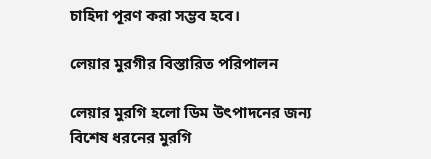চাহিদা পূরণ করা সম্ভব হবে।

লেয়ার মুরগীর বিস্তারিত পরিপালন

লেয়ার মুরগি হলো ডিম উৎপাদনের জন্য বিশেষ ধরনের মুরগি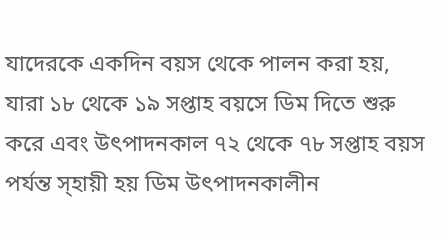যাদেরকে একদিন বয়স থেকে পালন করা হয়, যারা ১৮ থেকে ১৯ সপ্তাহ বয়সে ডিম দিতে শুরু করে এবং উৎপাদনকাল ৭২ থেকে ৭৮ সপ্তাহ বয়স পর্যন্ত স্হায়ী হয় ডিম উৎপাদনকালীন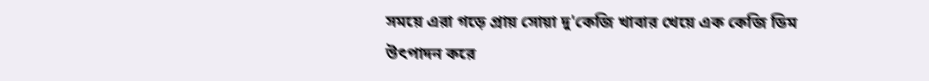সময়ে এরা গড়ে প্রায় সোয়া দু'কেজি খাবার খেয়ে এক কেজি ডিম উৎপাদন করে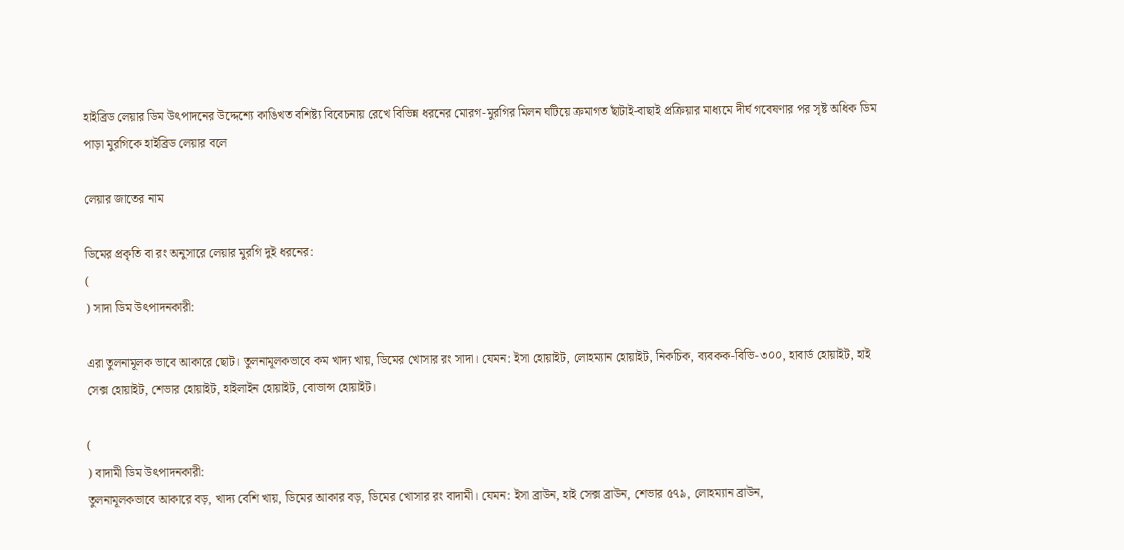হাইব্রিড লেয়ার ডিম উৎপাদনের উদ্দেশ্যে কাঙিখত বশিষ্ট্য বিবেচনায় রেখে বিভিন্ন ধরনের মোরগ-মুরগির মিলন ঘটিয়ে ক্রমাগত ছাঁটাই-বাছাই প্রক্রিয়ার মাধ্যমে দীর্ঘ গবেষণার পর সৃষ্ট অধিক ডিম পাড়া মুরগিকে হাইব্রিড লেয়ার বলে

লেয়ার জাতের নাম

ডিমের প্রকৃতি বা রং অনুসারে লেয়ার মুরগি দুই ধরনের:
(
) সাদা ডিম উৎপাদনকারী:

এরা তুলনামূলক ভাবে আকারে ছোট। তুলনামূলকভাবে কম খাদ্য খায়, ডিমের খোসার রং সাদা। যেমন: ইসা হোয়াইট, লোহম্যান হোয়াইট, নিকচিক, ব্যবকক-বিভি-৩০০, হাবার্ড হোয়াইট, হাই সেক্স হোয়াইট, শেভার হোয়াইট, হাইলাইন হোয়াইট, বোভান্স হোয়াইট।

(
) বাদামী ডিম উৎপাদনকারী:
তুলনামূলকভাবে আকারে বড়, খাদ্য বেশি খায়, ডিমের আকার বড়, ডিমের খোসার রং বাদামী। যেমন: ইসা ব্রাউন, হাই সেক্স ব্রাউন, শেভার ৫৭৯, লোহম্যান ব্রাউন,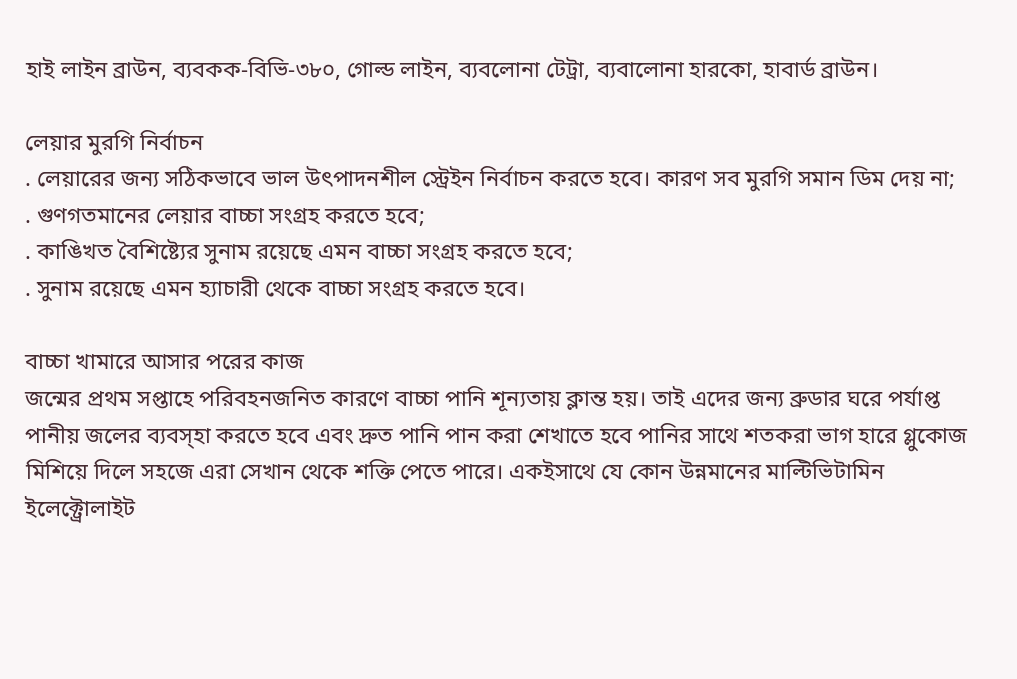হাই লাইন ব্রাউন, ব্যবকক-বিভি-৩৮০, গোল্ড লাইন, ব্যবলোনা টেট্রা, ব্যবালোনা হারকো, হাবার্ড ব্রাউন।

লেয়ার মুরগি নির্বাচন
. লেয়ারের জন্য সঠিকভাবে ভাল উৎপাদনশীল স্ট্রেইন নির্বাচন করতে হবে। কারণ সব মুরগি সমান ডিম দেয় না;
. গুণগতমানের লেয়ার বাচ্চা সংগ্রহ করতে হবে;
. কাঙিখত বৈশিষ্ট্যের সুনাম রয়েছে এমন বাচ্চা সংগ্রহ করতে হবে;
. সুনাম রয়েছে এমন হ্যাচারী থেকে বাচ্চা সংগ্রহ করতে হবে।

বাচ্চা খামারে আসার পরের কাজ
জন্মের প্রথম সপ্তাহে পরিবহনজনিত কারণে বাচ্চা পানি শূন্যতায় ক্লান্ত হয়। তাই এদের জন্য ব্রুডার ঘরে পর্যাপ্ত পানীয় জলের ব্যবস্হা করতে হবে এবং দ্রুত পানি পান করা শেখাতে হবে পানির সাথে শতকরা ভাগ হারে গ্লুকোজ মিশিয়ে দিলে সহজে এরা সেখান থেকে শক্তি পেতে পারে। একইসাথে যে কোন উন্নমানের মাল্টিভিটামিন ইলেক্ট্রোলাইট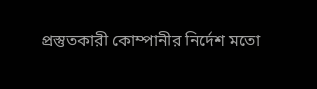প্রস্তুতকারী কোম্পানীর নির্দেশ মতো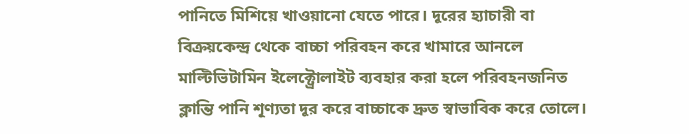পানিতে মিশিয়ে খাওয়ানো যেতে পারে। দূরের হ্যাচারী বা বিক্রয়কেন্দ্র থেকে বাচ্চা পরিবহন করে খামারে আনলে মাল্টিভিটামিন ইলেক্ট্রোলাইট ব্যবহার করা হলে পরিবহনজনিত ক্লান্তি পানি শূণ্যতা দূর করে বাচ্চাকে দ্রুত স্বাভাবিক করে তোলে।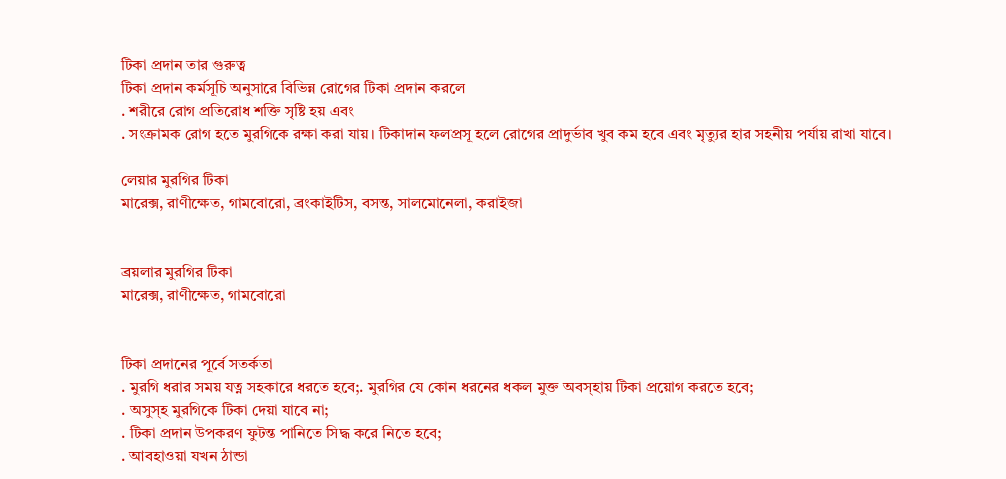টিকা প্রদান তার গুরুত্ব
টিকা প্রদান কর্মসূচি অনুসারে বিভিন্ন রোগের টিকা প্রদান করলে
. শরীরে রোগ প্রতিরোধ শক্তি সৃষ্টি হয় এবং
. সংক্রামক রোগ হতে মুরগিকে রক্ষা করা যায়। টিকাদান ফলপ্রসূ হলে রোগের প্রাদুর্ভাব খুব কম হবে এবং মৃত্যুর হার সহনীয় পর্যায় রাখা যাবে।

লেয়ার মুরগির টিকা
মারেক্স, রাণীক্ষেত, গামবোরো, ব্রংকাইটিস, বসন্ত, সালমোনেলা, করাইজা


ব্রয়লার মুরগির টিকা
মারেক্স, রাণীক্ষেত, গামবোরো


টিকা প্রদানের পূর্বে সতর্কতা
. মুরগি ধরার সময় যত্ন সহকারে ধরতে হবে;. মুরগির যে কোন ধরনের ধকল মুক্ত অবস্হায় টিকা প্রয়োগ করতে হবে;
. অসুস্হ মুরগিকে টিকা দেয়া যাবে না;
. টিকা প্রদান উপকরণ ফুটন্ত পানিতে সিদ্ধ করে নিতে হবে;
. আবহাওয়া যখন ঠান্ডা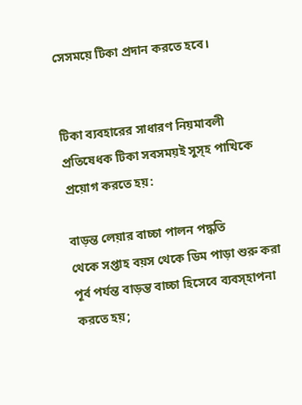সেসময়ে টিকা প্রদান করতে হবে।


টিকা ব্যবহারের সাধারণ নিয়মাবলী
প্রতিষেধক টিকা সবসময়ই সুস্হ পাখিকে প্রয়োগ করতে হয়:

বাড়ন্ত লেয়ার বাচ্চা পালন পদ্ধতি
থেকে সপ্তাহ বয়স থেকে ডিম পাড়া শুরু করা পূর্ব পর্যন্ত বাড়ন্ত বাচ্চা হিসেবে ব্যবস্হাপনা করতে হয়;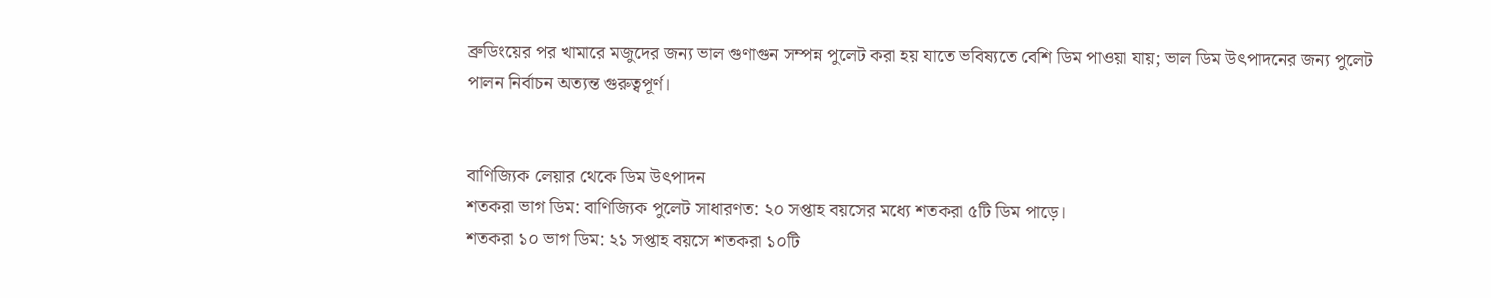ব্রুডিংয়ের পর খামারে মজুদের জন্য ভাল গুণাগুন সম্পন্ন পুলেট করা হয় যাতে ভবিষ্যতে বেশি ডিম পাওয়া যায়; ভাল ডিম উৎপাদনের জন্য পুলেট পালন নির্বাচন অত্যন্ত গুরুত্বপূর্ণ।


বাণিজ্যিক লেয়ার থেকে ডিম উৎপাদন
শতকরা ভাগ ডিম: বাণিজ্যিক পুলেট সাধারণত: ২০ সপ্তাহ বয়সের মধ্যে শতকরা ৫টি ডিম পাড়ে।
শতকরা ১০ ভাগ ডিম: ২১ সপ্তাহ বয়সে শতকরা ১০টি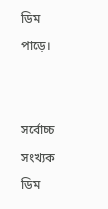ডিম পাড়ে।


সর্বোচ্চ সংখ্যক ডিম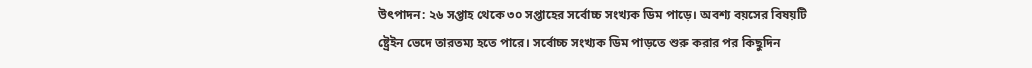উৎপাদন: ২৬ সপ্তাহ থেকে ৩০ সপ্তাহের সর্বোচ্চ সংখ্যক ডিম পাড়ে। অবশ্য বয়সের বিষয়টি ষ্ট্রেইন ভেদে তারতম্য হতে পারে। সর্বোচ্চ সংখ্যক ডিম পাড়তে শুরু করার পর কিছুদিন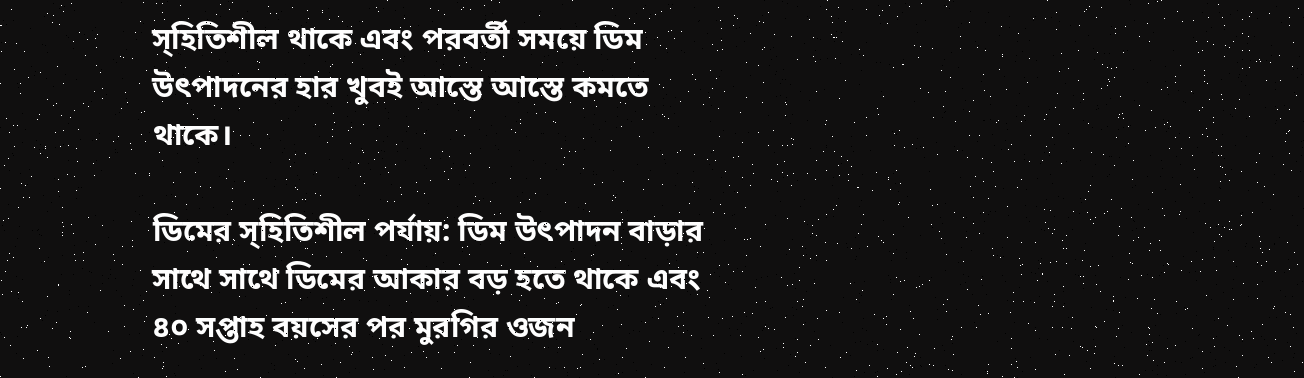স্হিতিশীল থাকে এবং পরবর্তী সময়ে ডিম উৎপাদনের হার খুবই আস্তে আস্তে কমতে থাকে।

ডিমের স্হিতিশীল পর্যায়: ডিম উৎপাদন বাড়ার সাথে সাথে ডিমের আকার বড় হতে থাকে এবং ৪০ সপ্তাহ বয়সের পর মুরগির ওজন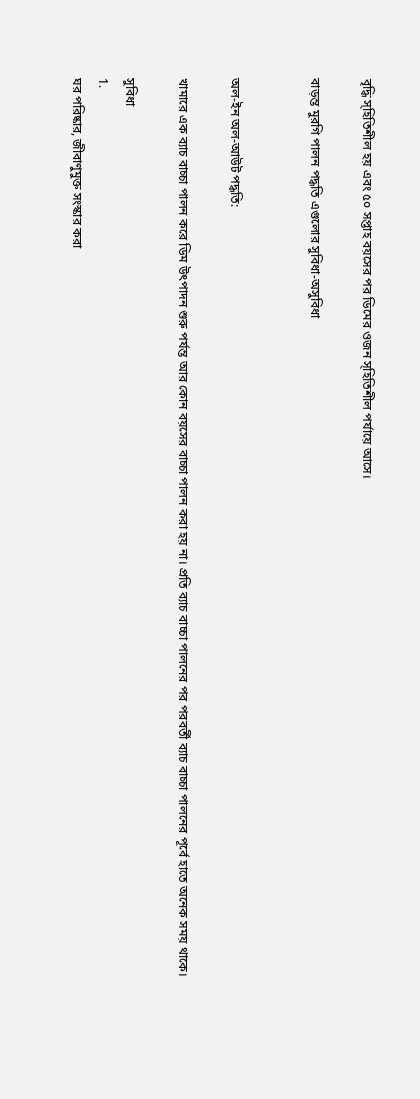বৃদ্ধি স্হিতিশীল হয় এবং ৫০ সপ্তাহ বয়সের পর ডিমের ওজন স্হিতিশীল পর্যায়ে আসে।

বাড়ন্ত মুরগি পালন পদ্ধতি এগুলোর সুবিধা-অসুবিধা


অল-ইন অল-আউট পদ্ধতি:

খামারে এক ব্যাচ বাচ্চা পালন করে ডিম উৎপাদন শুরু পর্যন্ত আর কোন বয়সের বাচ্চা পালন করা হয় না। প্রতি ব্যাচ বাচ্চা পালনের পর পরবর্তী ব্যাচ বাচ্চা পালনের পূর্বে হাতে অনেক সময় থাকে।

সুবিধা
1.
ঘর পরিষ্কার, জীবাণুমুক্ত সংস্কার করা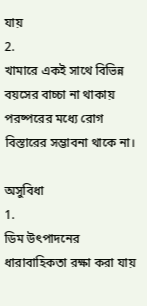যায়
2.
খামারে একই সাথে বিভিন্ন বয়সের বাচ্চা না থাকায় পরষ্পরের মধ্যে রোগ বিস্তারের সম্ভাবনা থাকে না।

অসুবিধা
1.
ডিম উৎপাদনের ধারাবাহিকতা রক্ষা করা যায়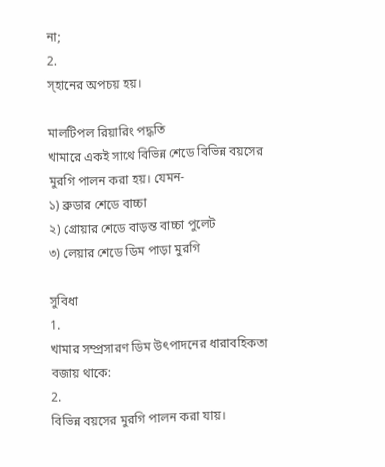না;
2.
স্হানের অপচয় হয়।

মালটিপল রিয়ারিং পদ্ধতি
খামারে একই সাথে বিভিন্ন শেডে বিভিন্ন বয়সের মুরগি পালন করা হয়। যেমন-
১) ব্রুডার শেডে বাচ্চা
২) গ্রোয়ার শেডে বাড়ন্ত বাচ্চা পুলেট
৩) লেয়ার শেডে ডিম পাড়া মুরগি

সুবিধা
1.
খামার সম্প্রসারণ ডিম উৎপাদনের ধারাবহিকতা বজায় থাকে:
2.
বিভিন্ন বয়সের মুরগি পালন করা যায়।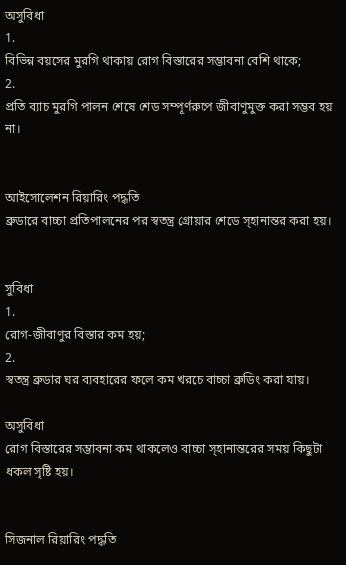অসুবিধা
1.
বিভিন্ন বয়সের মুরগি থাকায় রোগ বিস্তারের সম্ভাবনা বেশি থাকে;
2.
প্রতি ব্যাচ মুরগি পালন শেষে শেড সম্পূর্ণরুপে জীবাণুমুক্ত করা সম্ভব হয় না।


আইসোলেশন রিয়ারিং পদ্ধতি
ব্রুডারে বাচ্চা প্রতিপালনের পর স্বতন্ত্র গ্রোয়ার শেডে স্হানান্তর করা হয়।


সুবিধা
1.
রোগ-জীবাণুর বিস্তার কম হয়;
2.
স্বতন্ত্র ব্রুডার ঘর ব্যবহারের ফলে কম খরচে বাচ্চা ব্রুডিং করা যায়।

অসুবিধা
রোগ বিস্তারের সম্ভাবনা কম থাকলেও বাচ্চা স্হানান্তরের সময় কিছুটা ধকল সৃষ্টি হয়।


সিজনাল রিয়ারিং পদ্ধতি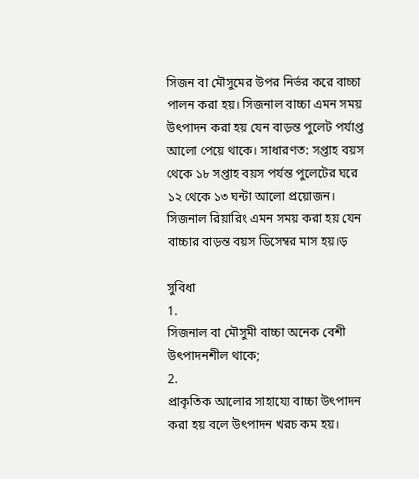সিজন বা মৌসুমের উপর নির্ভর করে বাচ্চা পালন করা হয়। সিজনাল বাচ্চা এমন সময় উৎপাদন করা হয় যেন বাড়ন্ত পুলেট পর্যাপ্ত আলো পেয়ে থাকে। সাধারণত: সপ্তাহ বয়স থেকে ১৮ সপ্তাহ বয়স পর্যন্ত পুলেটের ঘরে ১২ থেকে ১৩ ঘন্টা আলো প্রয়োজন। সিজনাল রিয়ারিং এমন সময় করা হয় যেন বাচ্চার বাড়ন্ত বয়স ডিসেম্বর মাস হয়।ড়

সুবিধা
1.
সিজনাল বা মৌসুমী বাচ্চা অনেক বেশী উৎপাদনশীল থাকে;
2.
প্রাকৃতিক আলোর সাহায্যে বাচ্চা উৎপাদন করা হয় বলে উৎপাদন খরচ কম হয়।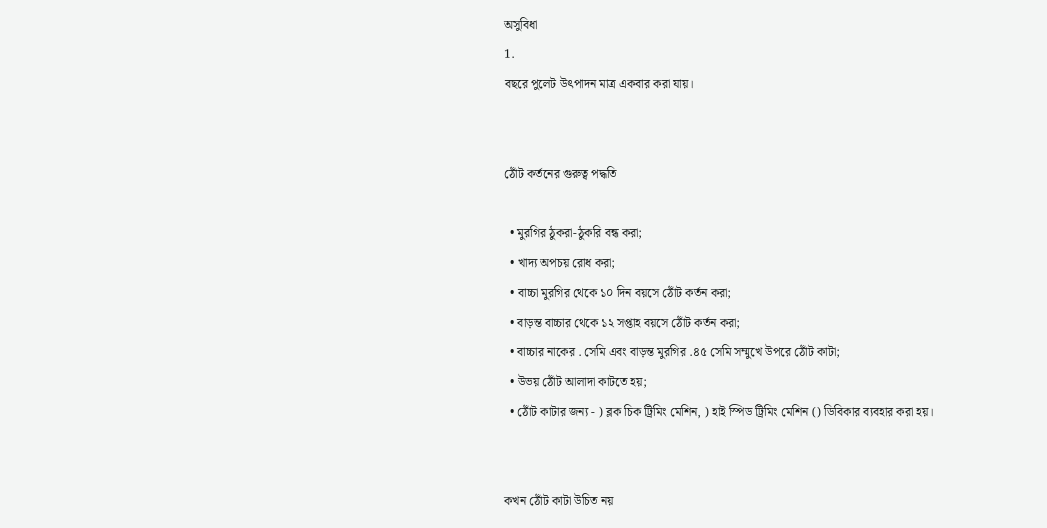অসুবিধা
1.
বছরে পুলেট উৎপাদন মাত্র একবার করা যায়।


ঠোঁট কর্তনের গুরুত্ব পদ্ধতি

  • মুরগির ঠুকরা-ঠুকরি বন্ধ করা;
  • খাদ্য অপচয় রোধ করা;
  • বাচ্চা মুরগির থেকে ১০ দিন বয়সে ঠোঁট কর্তন করা;
  • বাড়ন্ত বাচ্চার থেকে ১২ সপ্তাহ বয়সে ঠোঁট কর্তন করা;
  • বাচ্চার নাকের . সেমি এবং বাড়ন্ত মুরগির .৪৫ সেমি সম্মুখে উপরে ঠোঁট কাটা;
  • উভয় ঠোঁট আলাদা কাটতে হয়;
  • ঠোঁট কাটার জন্য - ) ব্লক চিক ট্রিমিং মেশিন, ) হাই স্পিড ট্রিমিং মেশিন () ডিবিকার ব্যবহার করা হয়।


কখন ঠোঁট কাটা উচিত নয়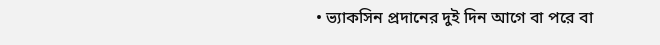• ভ্যাকসিন প্রদানের দুই দিন আগে বা পরে বা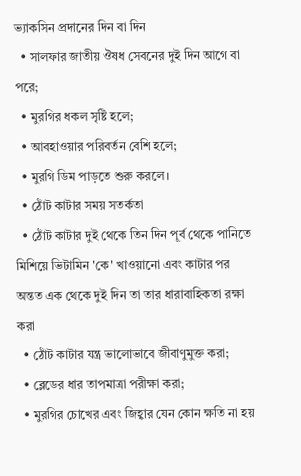ভ্যাকসিন প্রদানের দিন বা দিন
  • সালফার জাতীয় ঔষধ সেবনের দুই দিন আগে বা পরে;
  • মুরগির ধকল সৃষ্টি হলে;
  • আবহাওয়ার পরিবর্তন বেশি হলে;
  • মুরগি ডিম পাড়তে শুরু করলে।
  • ঠোঁট কাটার সময় সতর্কতা
  • ঠোঁট কাটার দুই থেকে তিন দিন পূর্ব থেকে পানিতে মিশিয়ে ভিটামিন 'কে' খাওয়ানো এবং কাটার পর অন্তত এক থেকে দুই দিন তা তার ধারাবাহিকতা রক্ষা করা
  • ঠোঁট কাটার যন্ত্র ভালোভাবে জীবাণুমুক্ত করা;
  • ব্লেডের ধার তাপমাত্রা পরীক্ষা করা;
  • মুরগির চোখের এবং জিহ্বার যেন কোন ক্ষতি না হয়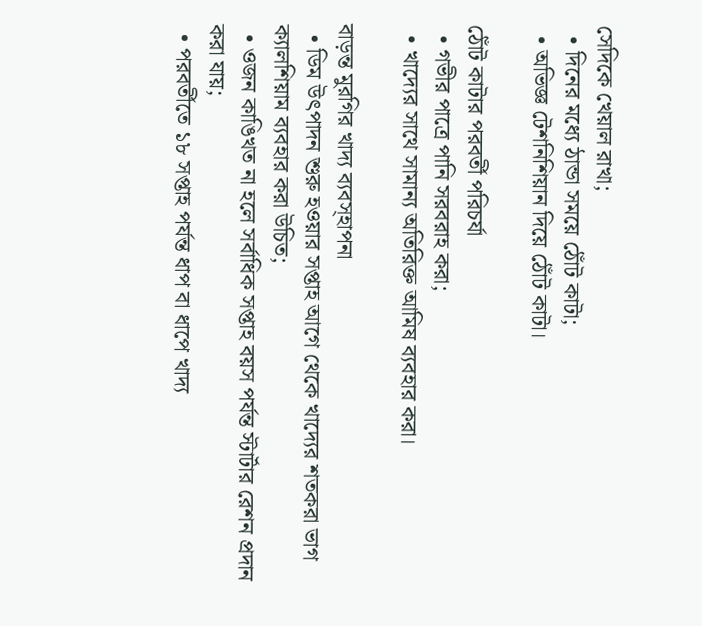সেদিকে খেয়াল রাখা;
  • দিনের মধ্যে ঠান্ডা সময়ে ঠোঁট কাটা;
  • অভিজ্ঞ টেশনিশিয়ান দিয়ে ঠোঁট কাটা।

ঠোঁট কাটার পরবর্তী পরিচর্যা
  • গভীর পাত্রে পানি সরবরাহ করা;
  • খাদ্যের সাথে সামান্য অতিরিক্ত আমিষ ব্যবহার করা।

বাড়ন্ত মুরগির খাদ্য ব্যবস্হাপনা
  • ডিম উৎপাদন শুরু হওয়ার সপ্তাহ আগে থেকে খাদ্যের শতকরা ভাগ ক্যালশিয়াম ব্যবহার করা উচিত;
  • ওজন কাঙিখত না হলে সর্বাধিক সপ্তাহ বয়স পর্যন্ত স্টার্টার রেশন প্রদান করা যায়;
  • পরবর্তীতে ১৮ সপ্তাহ পর্যন্ত ধাপ বা ধাপে খাদ্য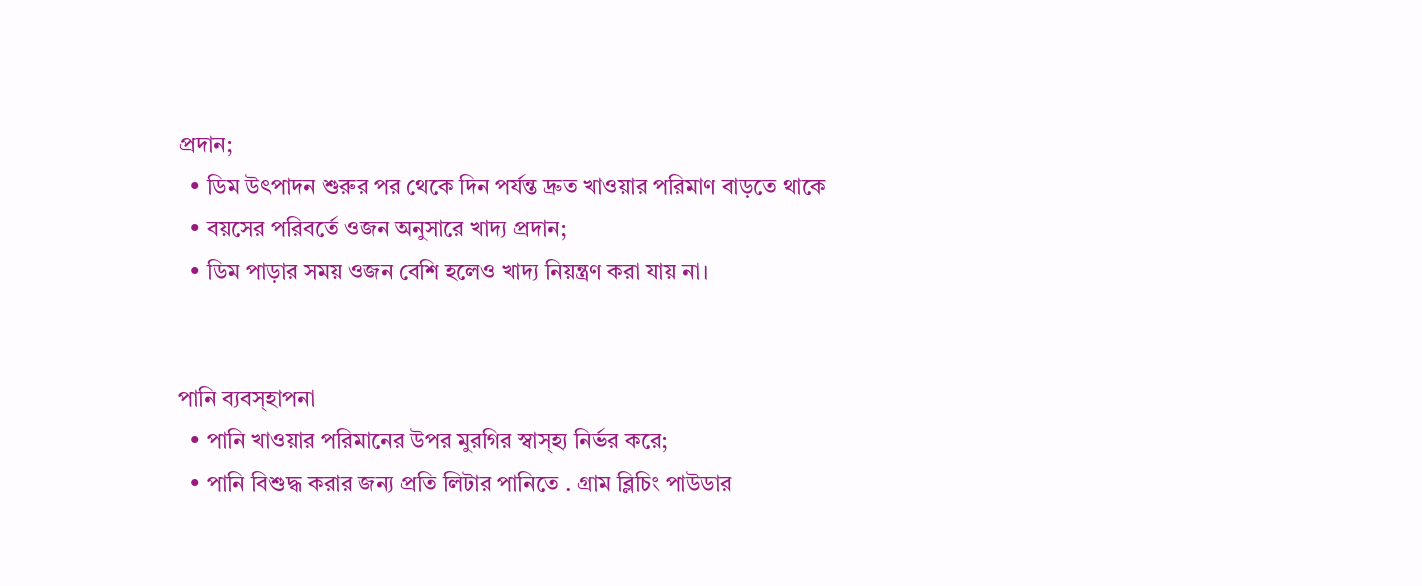প্রদান;
  • ডিম উৎপাদন শুরুর পর থেকে দিন পর্যন্ত দ্রুত খাওয়ার পরিমাণ বাড়তে থাকে
  • বয়সের পরিবর্তে ওজন অনুসারে খাদ্য প্রদান;
  • ডিম পাড়ার সময় ওজন বেশি হলেও খাদ্য নিয়ন্ত্রণ করা যায় না।


পানি ব্যবস্হাপনা
  • পানি খাওয়ার পরিমানের উপর মুরগির স্বাস্হ্য নির্ভর করে;
  • পানি বিশুদ্ধ করার জন্য প্রতি লিটার পানিতে . গ্রাম ব্লিচিং পাউডার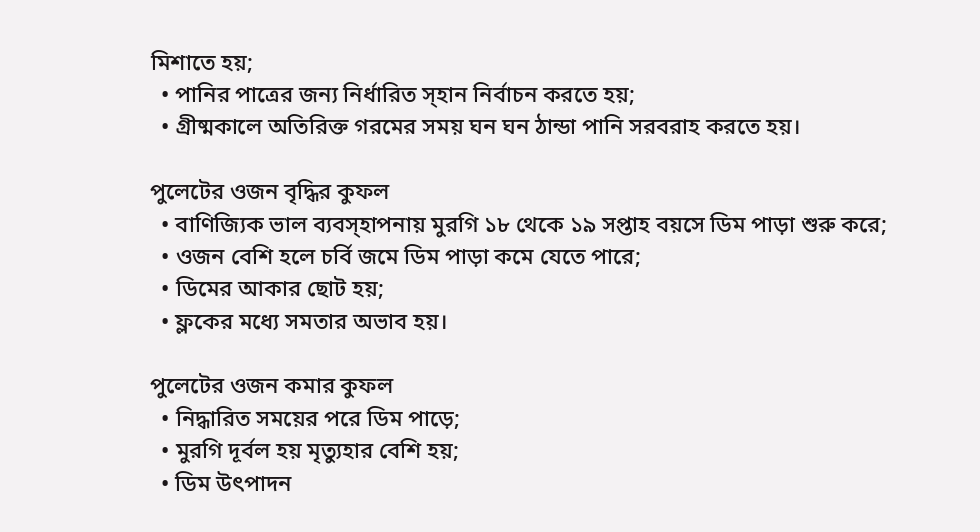মিশাতে হয়;
  • পানির পাত্রের জন্য নির্ধারিত স্হান নির্বাচন করতে হয়;
  • গ্রীষ্মকালে অতিরিক্ত গরমের সময় ঘন ঘন ঠান্ডা পানি সরবরাহ করতে হয়।

পুলেটের ওজন বৃদ্ধির কুফল
  • বাণিজ্যিক ভাল ব্যবস্হাপনায় মুরগি ১৮ থেকে ১৯ সপ্তাহ বয়সে ডিম পাড়া শুরু করে;
  • ওজন বেশি হলে চর্বি জমে ডিম পাড়া কমে যেতে পারে;
  • ডিমের আকার ছোট হয়;
  • ফ্লকের মধ্যে সমতার অভাব হয়।

পুলেটের ওজন কমার কুফল
  • নিদ্ধারিত সময়ের পরে ডিম পাড়ে;
  • মুরগি দূর্বল হয় মৃত্যুহার বেশি হয়;
  • ডিম উৎপাদন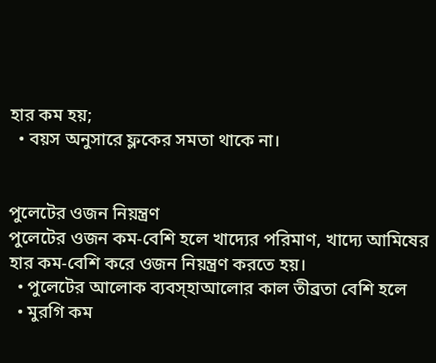হার কম হয়;
  • বয়স অনুসারে ফ্লকের সমতা থাকে না।


পুলেটের ওজন নিয়ন্ত্রণ
পুলেটের ওজন কম-বেশি হলে খাদ্যের পরিমাণ, খাদ্যে আমিষের হার কম-বেশি করে ওজন নিয়ন্ত্রণ করতে হয়।
  • পুলেটের আলোক ব্যবস্হাআলোর কাল তীব্রতা বেশি হলে
  • মুরগি কম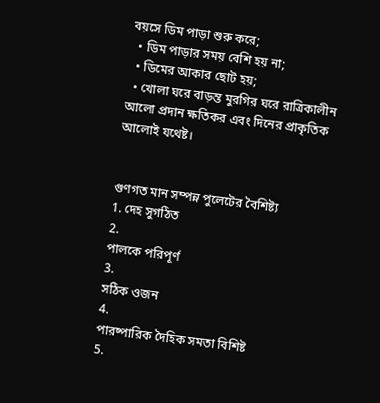বয়সে ডিম পাড়া শুরু করে;
  • ডিম পাড়ার সময় বেশি হয় না;
  • ডিমের আকার ছোট হয়;
  • খোলা ঘরে বাড়ন্ত মুরগির ঘরে রাত্রিকালীন আলো প্রদান ক্ষতিকর এবং দিনের প্রাকৃতিক আলোই যথেষ্ট।


গুণগত মান সম্পন্ন পুলেটের বৈশিষ্ট্য
1. দেহ সুগঠিত
2.
পালকে পরিপূর্ণ
3.
সঠিক ওজন
4.
পারষ্পারিক দৈহিক সমতা বিশিষ্ট
5.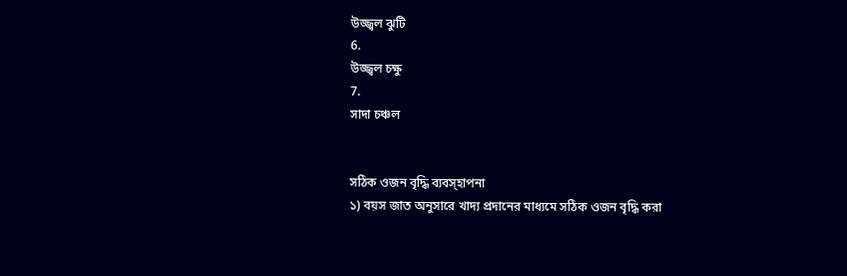উজ্জ্বল ঝুটি
6.
উজ্জ্বল চক্ষু
7.
সাদা চঞ্চল


সঠিক ওজন বৃদ্ধি ব্যবস্হাপনা
১) বয়স জাত অনুসারে খাদ্য প্রদানের মাধ্যমে সঠিক ওজন বৃদ্ধি করা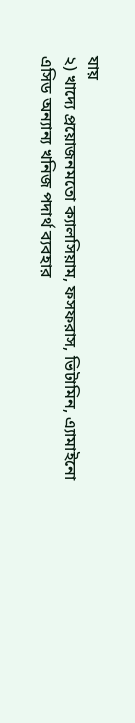যায়
২) খাদ্যে প্রয়োজনমতো ক্যালসিয়াম, ফসফরাস, ভিটামিন, এ্যামাইনো এসিড অন্যান্য খনিজ পদার্থ ব্যবহার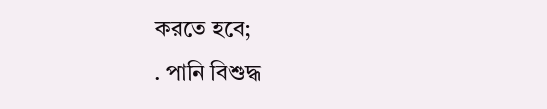করতে হবে;
. পানি বিশুদ্ধ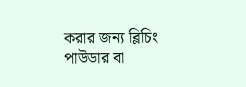করার জন্য ব্লিচিং পাউডার বা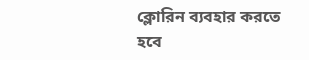ক্লোরিন ব্যবহার করতে হবে